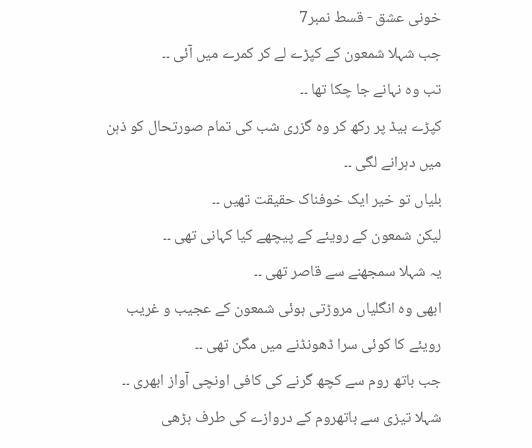خونی عشق - قسط نمبر7
جب شہلا شمعون کے کپڑے لے کر کمرے میں آئی ۔۔
تب وہ نہانے جا چکا تھا ۔۔
کپڑے بیڈ پر رکھ کر وہ گزری شب کی تمام صورتحال کو ذہن میں دہرانے لگی ۔۔
بلیاں تو خیر ایک خوفناک حقیقت تھیں ۔۔
لیکن شمعون کے رویئے کے پیچھے کیا کہانی تھی ۔۔
یہ شہلا سمجھنے سے قاصر تھی ۔۔
ابھی وہ انگلیاں مروڑتی ہوئی شمعون کے عجیب و غریب رویئے کا کوئی سرا ڈھونڈنے میں مگن تھی ۔۔
جب باتھ روم سے کچھ گرنے کی کافی اونچی آواز ابھری ۔۔
شہلا تیزی سے باتھروم کے دروازے کی طرف بڑھی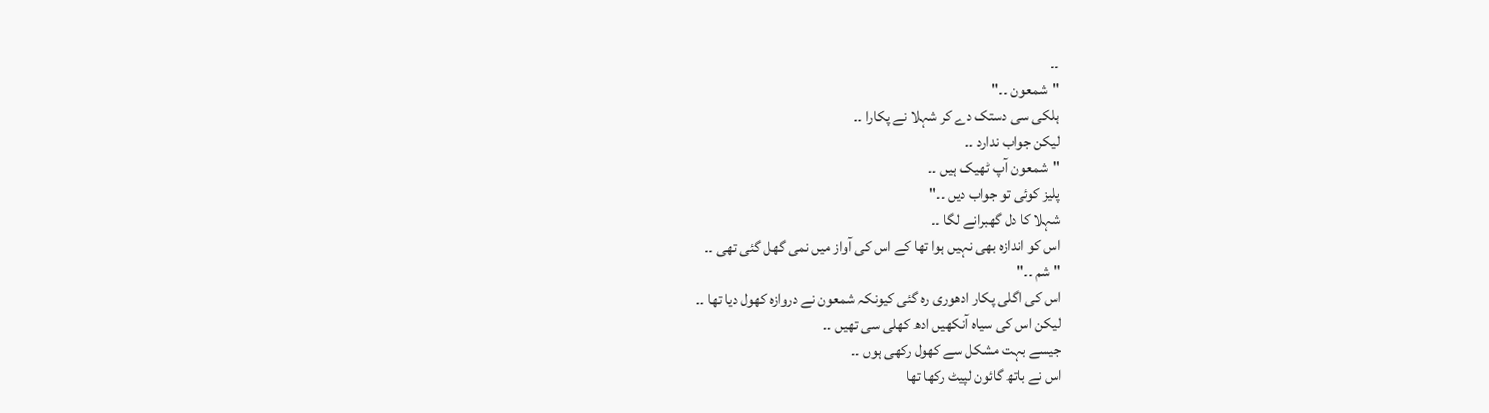۔۔
"شمعون ۔۔"
ہلکی سی دستک دے کر شہلا نے پکارا ۔۔
لیکن جواب ندارد ۔۔
"شمعون آپ ٹھیک ہیں ۔۔
پلیز کوئی تو جواب دیں ۔۔"
شہلا کا دل گھبرانے لگا ۔۔
اس کو اندازہ بھی نہیں ہوا تھا کے اس کی آواز میں نمی گھل گئی تھی ۔۔
"شم ۔۔"
اس کی اگلی پکار ادھوری رہ گئی کیونکہ شمعون نے دروازہ کھول دیا تھا ۔۔
لیکن اس کی سیاہ آنکھیں ادھ کھلی سی تھیں ۔۔
جیسے بہت مشکل سے کھول رکھی ہوں ۔۔
اس نے باتھ گائون لپیٹ رکھا تھا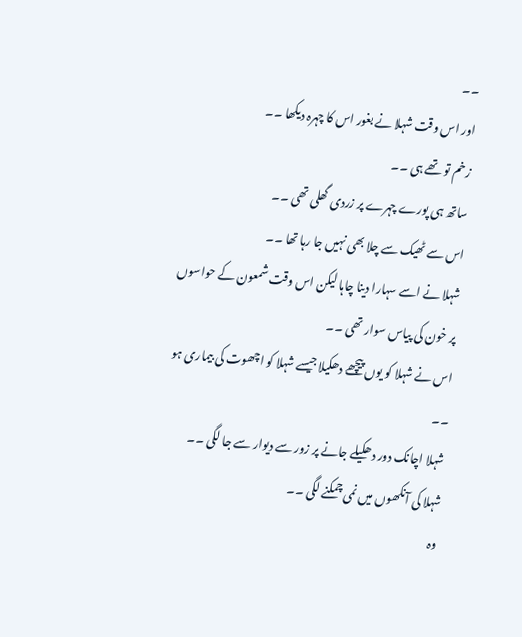۔۔
اور اس وقت شہلا نے بغور اس کا چہرہ دیکھا ۔۔
زخم تو تھے ہی ۔۔
ساتھ ہی پورے چہرے پر زردی گھلی تھی ۔۔
اس سے ٹھیک سے چلا بھی نہیں جا رہا تھا ۔۔
شہلا نے اسے سہارا دینا چاہا لیکن اس وقت شمعون کے حواسوں پر خون کی پیاس سوار تھی ۔۔
اس نے شہلا کو یوں پیچھے دھکیلا جیسے شہلا کو اچھوت کی بیماری ہو ۔۔
شہلا اچانک دور دھکیلے جانے پر زور سے دیوار سے جا لگی ۔۔
شہلا کی آنکھوں میں نمی چمکنے لگی ۔۔
وہ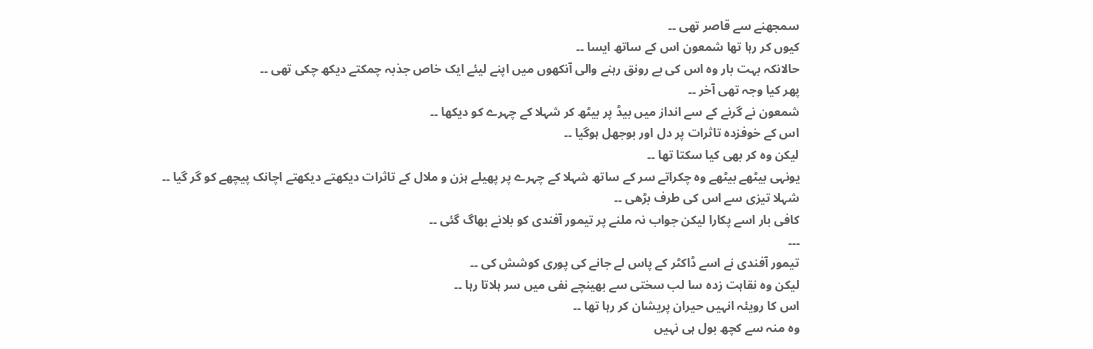سمجھنے سے قاصر تھی ۔۔
کیوں کر رہا تھا شمعون اس کے ساتھ ایسا ۔۔
حالانکہ بہت بار وہ اس کی بے رونق رہنے والی آنکھوں میں اپنے لیئے ایک خاص جذبہ چمکتے دیکھ چکی تھی ۔۔
پھر کیا وجہ تھی آخر ۔۔
شمعون نے گرنے کے سے انداز میں بیڈ پر بیٹھ کر شہلا کے چہرے کو دیکھا ۔۔
اس کے خوفزدہ تاثرات پر دل اور بوجھل ہوگیا ۔۔
لیکن وہ کر بھی کیا سکتا تھا ۔۔
یونہی بیٹھے بیٹھے وہ چکراتے سر کے ساتھ شہلا کے چہرے پر پھیلے ہزن و ملال کے تاثرات دیکھتے دیکھتے اچانک پیچھے کو گر گیا ۔۔
شہلا تیزی سے اس کی طرف بڑھی ۔۔
کافی بار اسے پکارا لیکن جواب نہ ملنے پر تیمور آفندی کو بلانے بھاگ گئی ۔۔
۔۔۔
تیمور آفندی نے اسے ڈاکٹر کے پاس لے جانے کی پوری کوشش کی ۔۔
لیکن وہ نقاہت زدہ سا لب سختی سے بھینچے نفی میں سر ہلاتا رہا ۔۔
اس کا رویئہ انہیں حیران پریشان کر رہا تھا ۔۔
وہ منہ سے کچھ بول ہی نہیں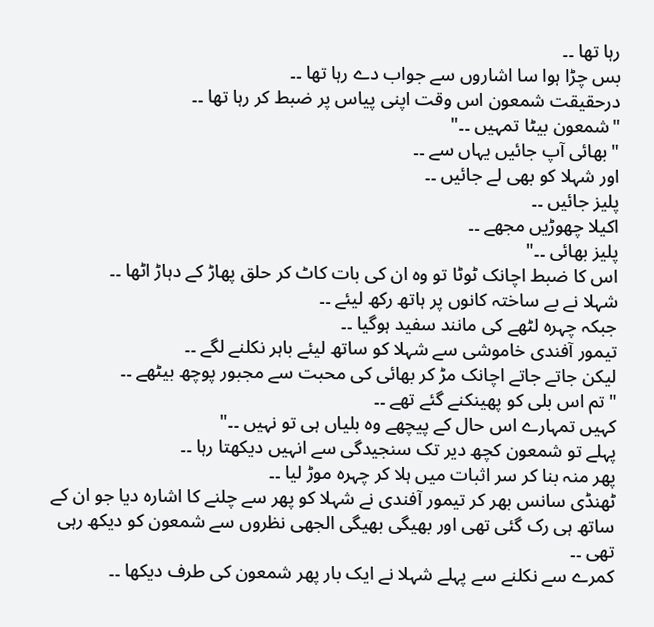رہا تھا ۔۔
بس چڑا ہوا سا اشاروں سے جواب دے رہا تھا ۔۔
درحقیقت شمعون اس وقت اپنی پیاس پر ضبط کر رہا تھا ۔۔
"شمعون بیٹا تمہیں ۔۔"
"بھائی آپ جائیں یہاں سے ۔۔
اور شہلا کو بھی لے جائیں ۔۔
پلیز جائیں ۔۔
اکیلا چھوڑیں مجھے ۔۔
پلیز بھائی ۔۔"
اس کا ضبط اچانک ٹوٹا تو وہ ان کی بات کاٹ کر حلق پھاڑ کے دہاڑ اٹھا ۔۔
شہلا نے بے ساختہ کانوں پر ہاتھ رکھ لیئے ۔۔
جبکہ چہرہ لٹھے کی مانند سفید ہوگیا ۔۔
تیمور آفندی خاموشی سے شہلا کو ساتھ لیئے باہر نکلنے لگے ۔۔
لیکن جاتے جاتے اچانک مڑ کر بھائی کی محبت سے مجبور پوچھ بیٹھے ۔۔
"تم اس بلی کو پھینکنے گئے تھے ۔۔
کہیں تمہارے اس حال کے پیچھے وہ بلیاں ہی تو نہیں ۔۔"
پہلے تو شمعون کچھ دیر تک سنجیدگی سے انہیں دیکھتا رہا ۔۔
پھر منہ بنا کر سر اثبات میں ہلا کر چہرہ موڑ لیا ۔۔
ٹھنڈی سانس بھر کر تیمور آفندی نے شہلا کو پھر سے چلنے کا اشارہ دیا جو ان کے ساتھ ہی رک گئی تھی اور بھیگی بھیگی الجھی نظروں سے شمعون کو دیکھ رہی تھی ۔۔
کمرے سے نکلنے سے پہلے شہلا نے ایک بار پھر شمعون کی طرف دیکھا ۔۔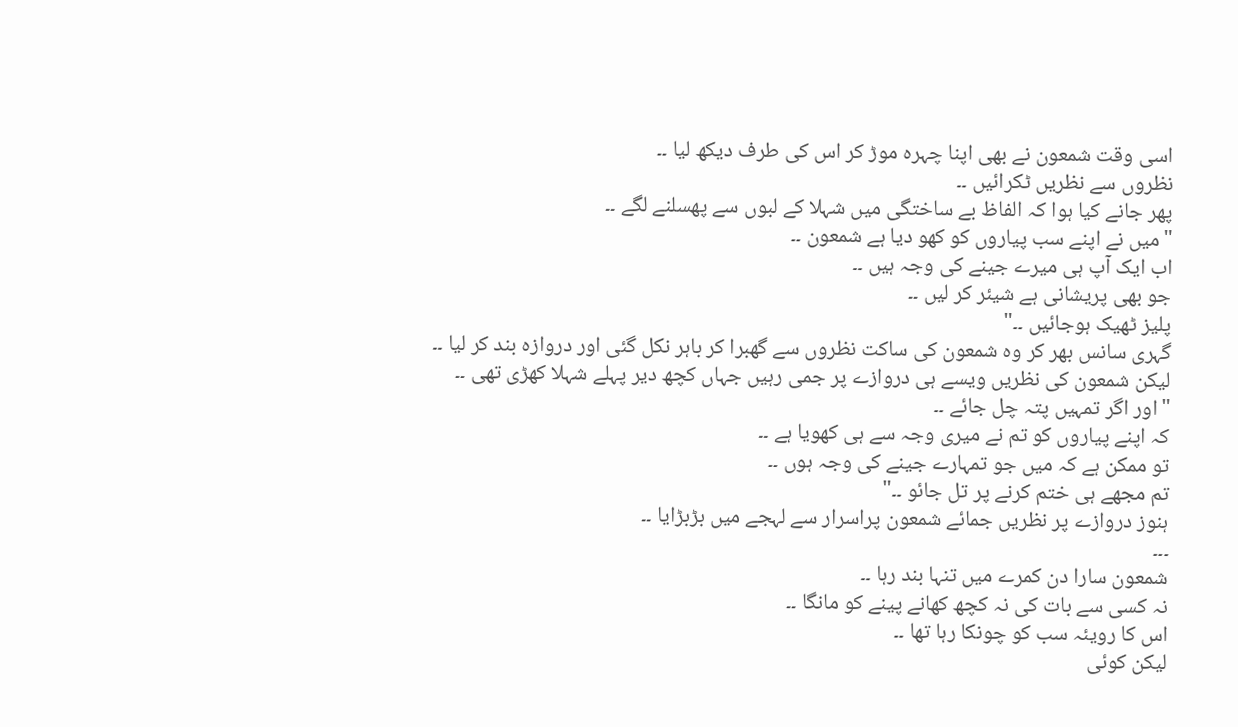اسی وقت شمعون نے بھی اپنا چہرہ موڑ کر اس کی طرف دیکھ لیا ۔۔
نظروں سے نظریں ٹکرائیں ۔۔
پھر جانے کیا ہوا کہ الفاظ بے ساختگی میں شہلا کے لبوں سے پھسلنے لگے ۔۔
"میں نے اپنے سب پیاروں کو کھو دیا ہے شمعون ۔۔
اب ایک آپ ہی میرے جینے کی وجہ ہیں ۔۔
جو بھی پریشانی ہے شیئر کر لیں ۔۔
پلیز ٹھیک ہوجائیں ۔۔"
گہری سانس بھر کر وہ شمعون کی ساکت نظروں سے گھبرا کر باہر نکل گئی اور دروازہ بند کر لیا ۔۔
لیکن شمعون کی نظریں ویسے ہی دروازے پر جمی رہیں جہاں کچھ دیر پہلے شہلا کھڑی تھی ۔۔
"اور اگر تمہیں پتہ چل جائے ۔۔
کہ اپنے پیاروں کو تم نے میری وجہ سے ہی کھویا ہے ۔۔
تو ممکن ہے کہ میں جو تمہارے جینے کی وجہ ہوں ۔۔
تم مجھے ہی ختم کرنے پر تل جائو ۔۔"
ہنوز دروازے پر نظریں جمائے شمعون پراسرار سے لہجے میں بڑبڑایا ۔۔
۔۔۔
شمعون سارا دن کمرے میں تنہا بند رہا ۔۔
نہ کسی سے بات کی نہ کچھ کھانے پینے کو مانگا ۔۔
اس کا رویئہ سب کو چونکا رہا تھا ۔۔
لیکن کوئی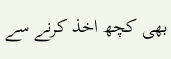بھی کچھ اخذ کرنے سے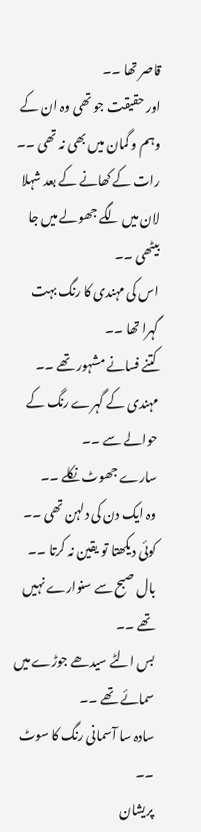قاصر تھا ۔۔
اور حقیقت جو تھی وہ ان کے وہم و گمان میں بھی نہ تھی ۔۔
رات کے کھانے کے بعد شہلا لان میں لگے جھولے میں جا بیٹھی ۔۔
اس کی مہندی کا رنگ بہت گہرا تھا ۔۔
کتنے فسانے مشہور تھے ۔۔
مہندی کے گہرے رنگ کے حوالے سے ۔۔
سارے جھوٹ نکلے ۔۔
وہ ایک دن کی دلہن تھی ۔۔
کوئی دیکھتا تو یقین نہ کرتا ۔۔
بال صبح سے سنوارے نہیں تھے ۔۔
بس الٹے سیدھے جوڑے میں سمائے تھے ۔۔
سادہ سا آسمانی رنگ کا سوٹ ۔۔
پریشان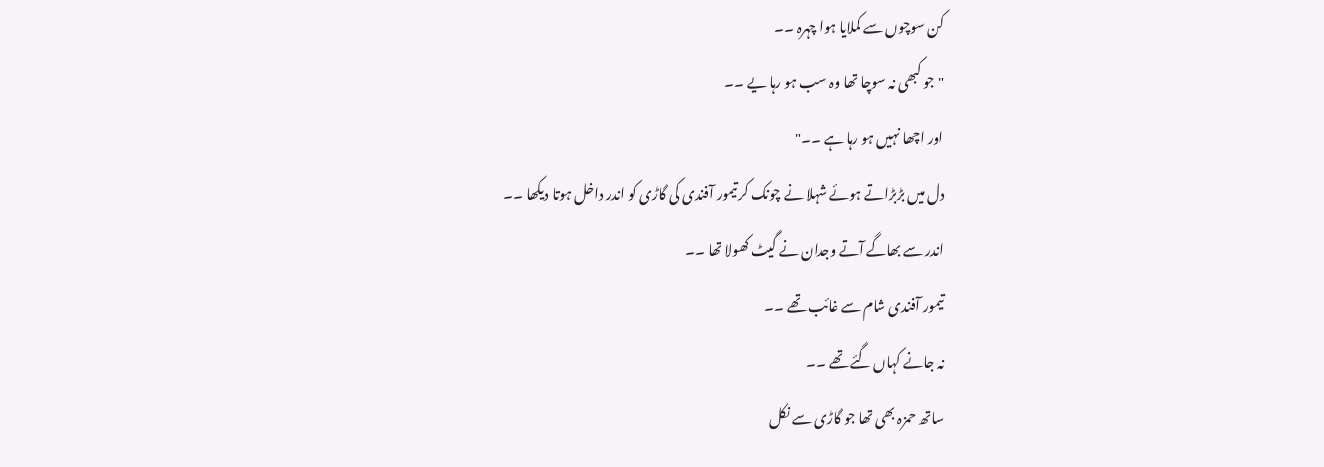کن سوچوں سے کملایا ہوا چہرہ ۔۔
"جو کبھی نہ سوچا تھا وہ سب ہو رہا یے ۔۔
اور اچھا نہیں ہو رہا ہے ۔۔"
دل میں بڑبڑاتے ہوئے شہلا نے چونک کر تیمور آفندی کی گاڑی کو اندر داخل ہوتا دیکھا ۔۔
اندر سے بھاگے آتے وجدان نے گیٹ کھولا تھا ۔۔
تیمور آفندی شام سے غائب تھے ۔۔
نہ جانے کہاں گئے تھے ۔۔
ساتھ حمزہ بھی تھا جو گاڑی سے نکل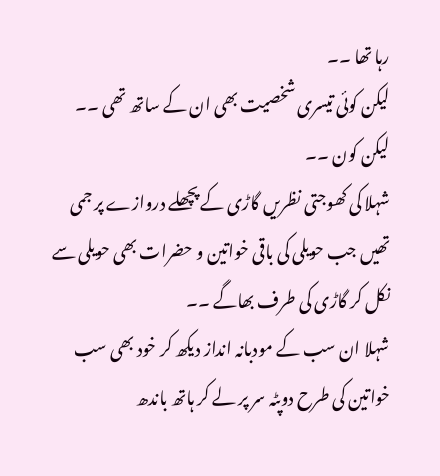رہا تھا ۔۔
لیکن کوئی تیسری شخصیت بھی ان کے ساتھ تھی ۔۔
لیکن کون ۔۔
شہلا کی کھوجتی نظریں گاڑی کے پچھلے دروازے پر جمی تھیں جب حویلی کی باقی خواتین و حضرات بھی حویلی سے نکل کر گاڑی کی طرف بھاگے ۔۔
شہلا ان سب کے مودبانہ انداز دیکھ کر خود بھی سب خواتین کی طرح دوپٹہ سر پر لے کر ہاتھ باندھ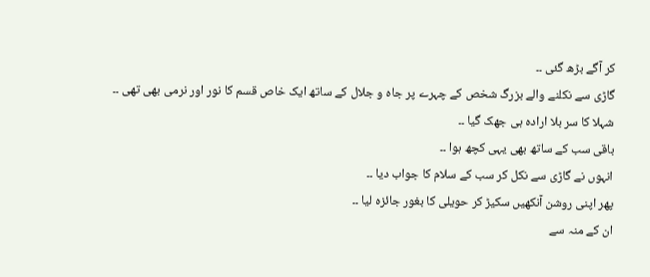کر آگے بڑھ گئی ۔۔
گاڑی سے نکلنے والے بزرگ شخص کے چہرے پر جاہ و جلال کے ساتھ ایک خاص قسم کا نور اور نرمی بھی تھی ۔۔
شہلا کا سر بلا ارادہ ہی جھک گیا ۔۔
باقی سب کے ساتھ بھی یہی کچھ ہوا ۔۔
انہوں نے گاڑی سے نکل کر سب کے سلام کا جواب دیا ۔۔
پھر اپنی روشن آنکھیں سکیڑ کر حویلی کا بغور جائزہ لیا ۔۔
ان کے منہ سے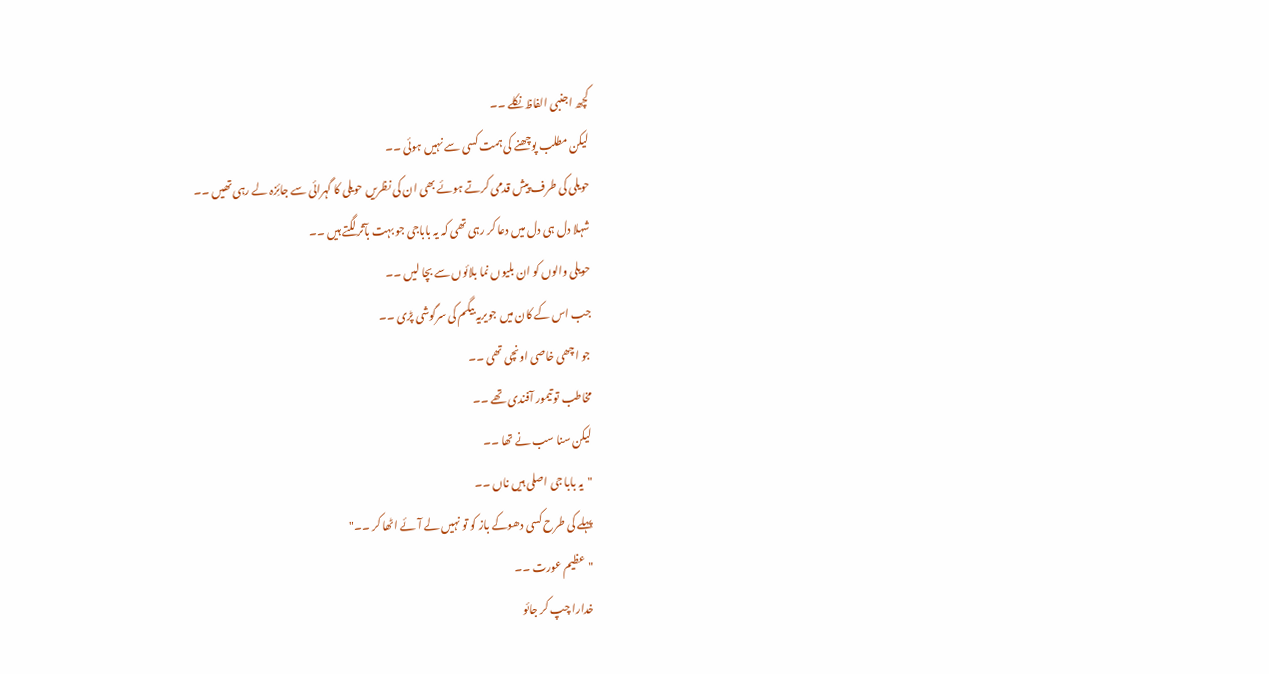کچھ اجنبی الفاظ نکلے ۔۔
لیکن مطلب پوچھنے کی ہمت کسی سے نہیں ہوئی ۔۔
حویلی کی طرف پیش قدمی کرتے ہوئے بھی ان کی نظریں حویلی کا گہرائی سے جائِزہ لے رہی تھیں ۔۔
شہلا دل ہی دل میں دعا کر رہی تھی کہ یہ باباجی جو بہت بآثر لگتے ہیں ۔۔
حویلی والوں کو ان بلیوں نما بلائوں سے بچا لیں ۔۔
جب اس کے کان میں جویریہ بیگم کی سرگوشی پڑی ۔۔
جو اچھی خاصی اونچی تھی ۔۔
مخاطب تو تیمور آفندی تھے ۔۔
لیکن سنا سب نے تھا ۔۔
"یہ بابا جی اصلی ہیں ناں ۔۔
پہلے کی طرح کسی دھوکے باز کو تو نہیں لے آئے اٹھا کر ۔۔"
"عظیم عورت ۔۔
خدارا چپ کر جائو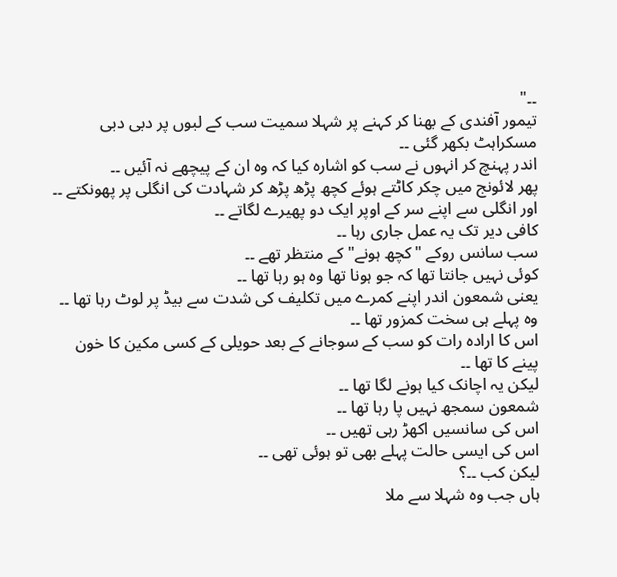۔۔"
تیمور آفندی کے بھنا کر کہنے پر شہلا سمیت سب کے لبوں پر دبی دبی مسکراہٹ بکھر گئی ۔۔
اندر پہنچ کر انہوں نے سب کو اشارہ کیا کہ وہ ان کے پیچھے نہ آئیں ۔۔
پھر لائونج میں چکر کاٹتے ہوئے کچھ پڑھ پڑھ کر شہادت کی انگلی پر پھونکتے ۔۔
اور انگلی سے اپنے سر کے اوپر ایک دو پھیرے لگاتے ۔۔
کافی دیر تک یہ عمل جاری رہا ۔۔
سب سانس روکے "کچھ ہونے" کے منتظر تھے ۔۔
کوئی نہیں جانتا تھا کہ جو ہونا تھا وہ ہو رہا تھا ۔۔
یعنی شمعون اندر اپنے کمرے میں تکلیف کی شدت سے بیڈ پر لوٹ رہا تھا ۔۔
وہ پہلے ہی سخت کمزور تھا ۔۔
اس کا ارادہ رات کو سب کے سوجانے کے بعد حویلی کے کسی مکین کا خون پینے کا تھا ۔۔
لیکن یہ اچانک کیا ہونے لگا تھا ۔۔
شمعون سمجھ نہیں پا رہا تھا ۔۔
اس کی سانسیں اکھڑ رہی تھیں ۔۔
اس کی ایسی حالت پہلے بھی تو ہوئی تھی ۔۔
لیکن کب ۔۔؟
ہاں جب وہ شہلا سے ملا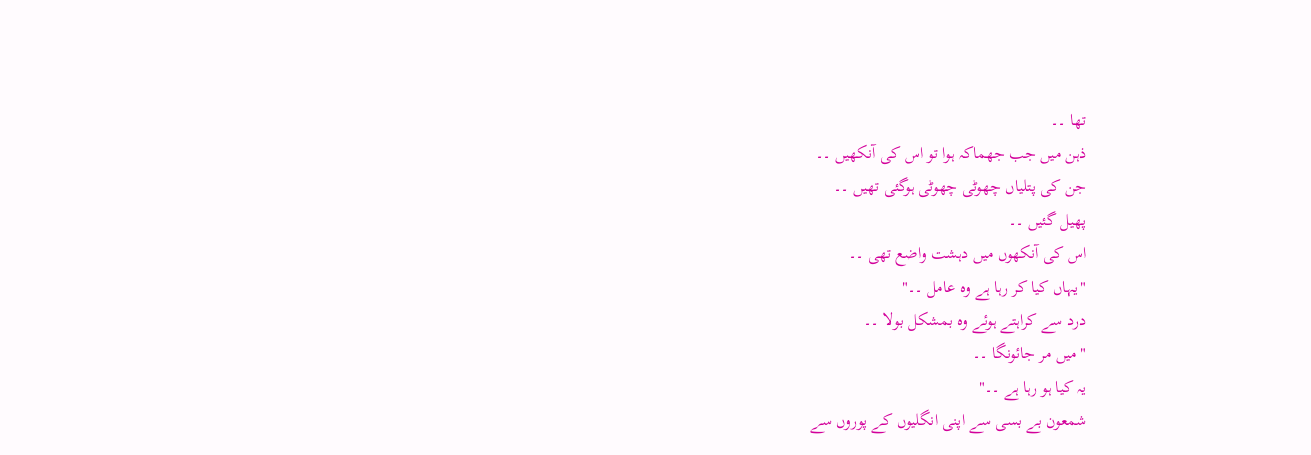تھا ۔۔
ذہن میں جب جھماکہ ہوا تو اس کی آنکھیں ۔۔
جن کی پتلیاں چھوٹی چھوٹی ہوگئی تھیں ۔۔
پھیل گئیں ۔۔
اس کی آنکھوں میں دہشت واضع تھی ۔۔
"یہاں کیا کر رہا ہے وہ عامل ۔۔"
درد سے کراہتے ہوئے وہ بمشکل بولا ۔۔
"میں مر جائونگا ۔۔
یہ کیا ہو رہا ہے ۔۔"
شمعون بے بسی سے اپنی انگلیوں کے پوروں سے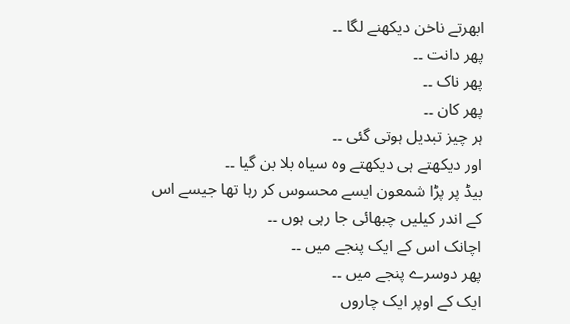ابھرتے ناخن دیکھنے لگا ۔۔
پھر دانت ۔۔
پھر ناک ۔۔
پھر کان ۔۔
ہر چیز تبدیل ہوتی گئی ۔۔
اور دیکھتے ہی دیکھتے وہ سیاہ بلا بن گیا ۔۔
بیڈ پر پڑا شمعون ایسے محسوس کر رہا تھا جیسے اس کے اندر کیلیں چبھائی جا رہی ہوں ۔۔
اچانک اس کے ایک پنجے میں ۔۔
پھر دوسرے پنجے میں ۔۔
ایک کے اوپر ایک چاروں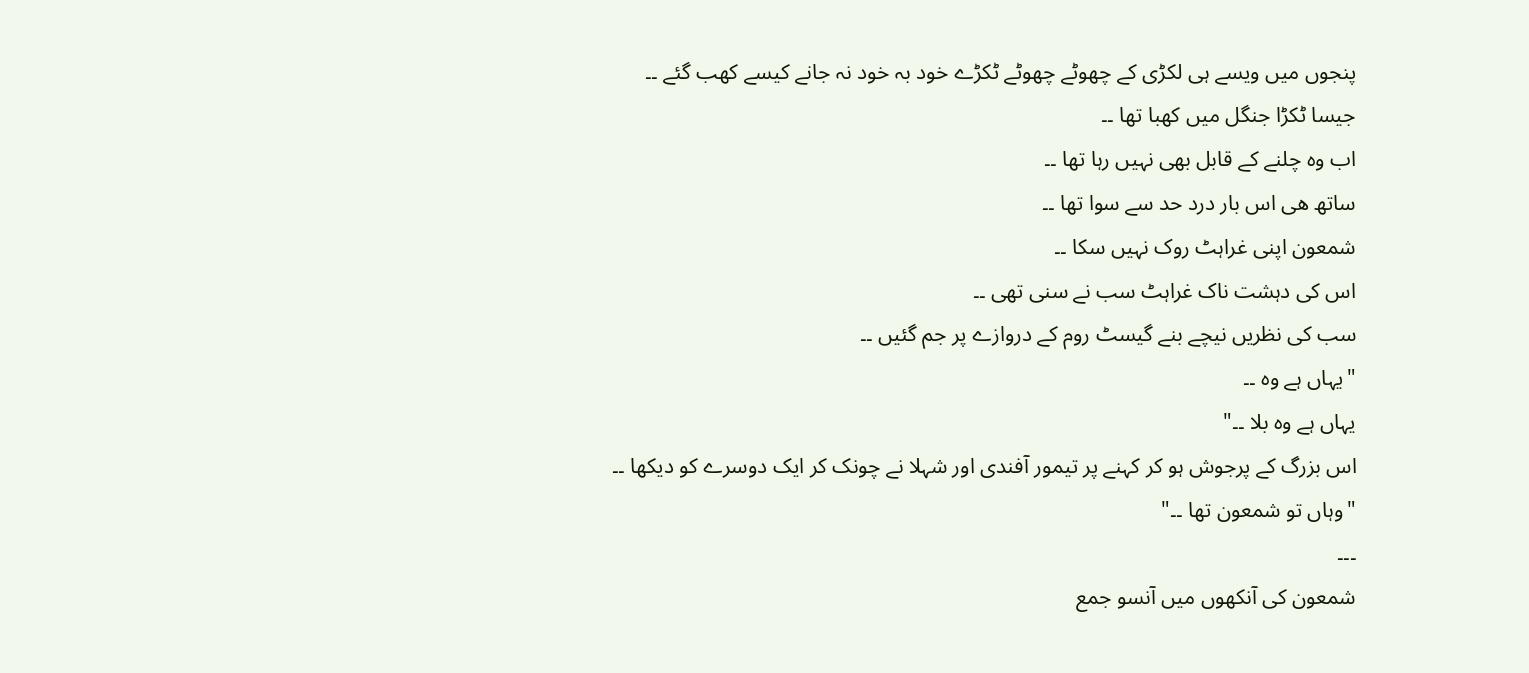پنجوں میں ویسے ہی لکڑی کے چھوٹے چھوٹے ٹکڑے خود بہ خود نہ جانے کیسے کھب گئے ۔۔
جیسا ٹکڑا جنگل میں کھبا تھا ۔۔
اب وہ چلنے کے قابل بھی نہیں رہا تھا ۔۔
ساتھ هى اس بار درد حد سے سوا تھا ۔۔
شمعون اپنی غراہٹ روک نہیں سکا ۔۔
اس کی دہشت ناک غراہٹ سب نے سنی تھی ۔۔
سب کی نظریں نیچے بنے گیسٹ روم کے دروازے پر جم گئیں ۔۔
"یہاں ہے وہ ۔۔
یہاں ہے وہ بلا ۔۔"
اس بزرگ کے پرجوش ہو کر کہنے پر تیمور آفندی اور شہلا نے چونک کر ایک دوسرے کو دیکھا ۔۔
"وہاں تو شمعون تھا ۔۔"
۔۔۔
شمعون کی آنکھوں میں آنسو جمع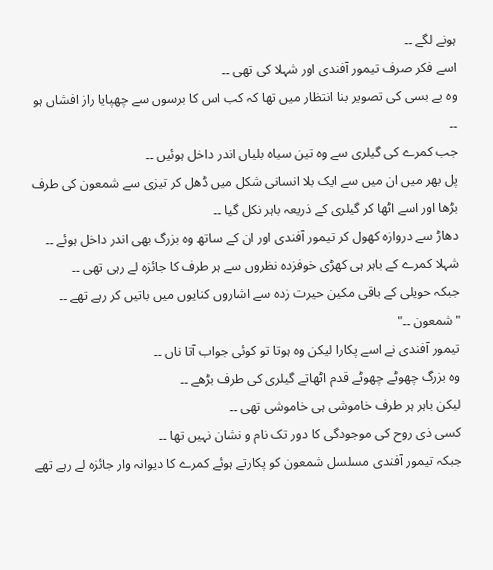ہونے لگے ۔۔
اسے فکر صرف تیمور آفندی اور شہلا کی تھی ۔۔
وہ بے بسی کی تصویر بنا انتظار میں تھا کہ کب اس کا برسوں سے چھپایا راز افشاں ہو ۔۔
جب کمرے کی گیلری سے وہ تین سیاہ بلیاں اندر داخل ہوئیں ۔۔
پل بھر میں ان میں سے ایک بلا انسانی شکل میں ڈھل کر تیزی سے شمعون کی طرف بڑھا اور اسے اٹھا کر گیلری کے ذریعہ باہر نکل گیا ۔۔
دھاڑ سے دروازہ کھول کر تیمور آفندی اور ان کے ساتھ وہ بزرگ بھی اندر داخل ہوئے ۔۔
شہلا کمرے کے باہر ہی کھڑی خوفزدہ نظروں سے ہر طرف کا جائزہ لے رہی تھی ۔۔
جبکہ حویلی کے باقی مکین حیرت زدہ سے اشاروں کنایوں میں باتیں کر رہے تھے ۔۔
"شمعون ۔۔"
تیمور آفندی نے اسے پکارا لیکن وہ ہوتا تو کوئی جواب آتا ناں ۔۔
وہ بزرگ چھوٹے چھوٹے قدم اٹھاتے گیلری کی طرف بڑھے ۔۔
لیکن باہر ہر طرف خاموشی ہی خاموشی تھی ۔۔
کسی ذی روح کی موجودگی کا دور تک نام و نشان نہیں تھا ۔۔
جبکہ تیمور آفندی مسلسل شمعون کو پکارتے ہوئے کمرے کا دیوانہ وار جائزہ لے رہے تھے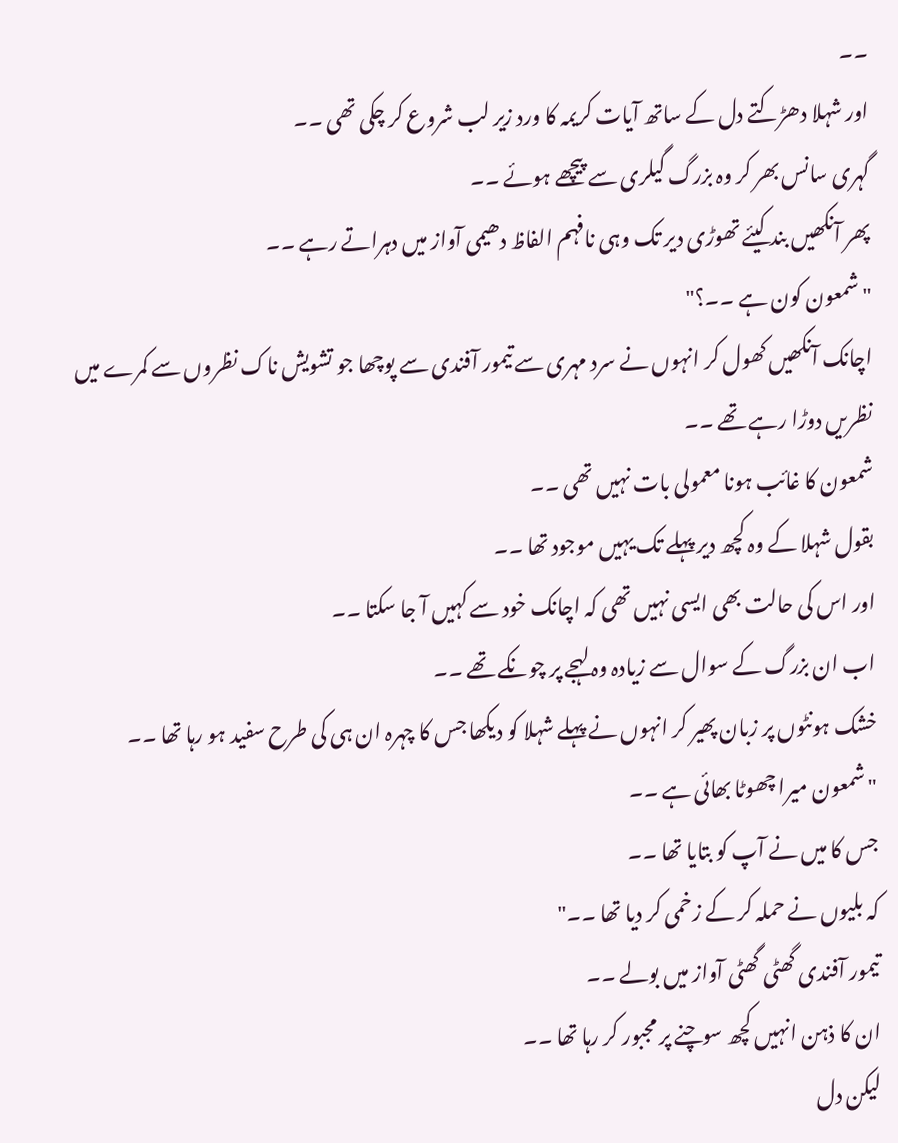۔۔
اور شہلا دھڑکتے دل کے ساتھ آیات کریمہ کا ورد زیر لب شروع کر چکی تھی ۔۔
گہری سانس بھر کر وہ بزرگ گیلری سے پیچھے ہوئے ۔۔
پھر آنکھیں بند کیئے تھوڑی دیر تک وہی نافہم الفاظ دھیمی آواز میں دہراتے رہے ۔۔
"شمعون کون ہے ۔۔؟"
اچانک آنکھیں کھول کر انہوں نے سرد مہری سے تیمور آفندی سے پوچھا جو تشویش ناک نظروں سے کمرے میں نظریں دوڑا رہے تھے ۔۔
شمعون کا غائب ہونا معمولی بات نہیں تھی ۔۔
بقول شہلا کے وہ کچھ دیر پہلے تک یہیں موجود تھا ۔۔
اور اس کی حالت بھی ایسی نہیں تھی کہ اچانک خود سے کہیں آ جا سکتا ۔۔
اب ان بزرگ کے سوال سے زیادہ وہ لہجے پر چونکے تھے ۔۔
خشک ہونٹوں پر زبان پھیر کر انہوں نے پہلے شہلا کو دیکھا جس کا چہرہ ان ہی کی طرح سفید ہو رہا تھا ۔۔
"شمعون میرا چھوٹا بھائی ہے ۔۔
جس کا میں نے آپ کو بتایا تھا ۔۔
کہ بلیوں نے حملہ کر کے زخمی کر دیا تھا ۔۔"
تیمور آفندی گھٹی گھٹی آواز میں بولے ۔۔
ان کا ذہن انہیں کچھ سوچنے پر مجبور کر رہا تھا ۔۔
لیکن دل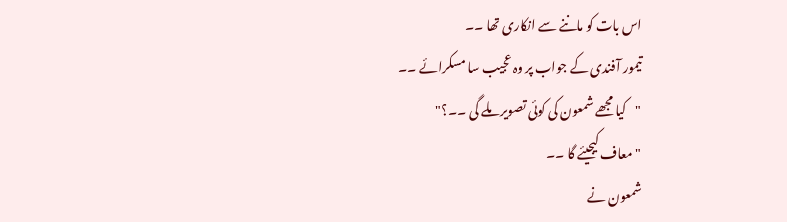اس بات کو ماننے سے انکاری تھا ۔۔
تیمور آفندی کے جواب پر وہ عجیب سا مسکرائے ۔۔
"کیا مجھے شمعون کی کوئی تصویر ملے گی ۔۔؟"
"معاف کیجیئے گا ۔۔
شمعون نے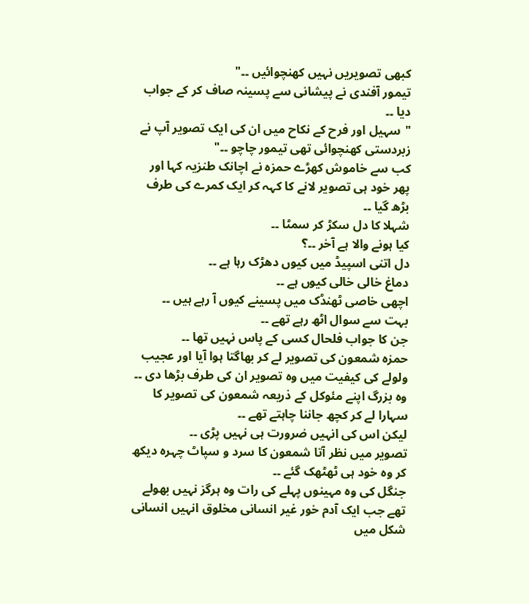کبھی تصویریں نہیں کھنچوائیں ۔۔"
تیمور آفندی نے پیشانی سے پسینہ صاف کر کے جواب دیا ۔۔
"سہیل اور فرح کے نکاح میں ان کی ایک تصویر آپ نے زبردستی کھنچوائی تھی تیمور چاچو ۔۔"
کب سے خاموش کھڑے حمزہ نے اچانک طنزیہ کہا اور پھر خود ہی تصویر لانے کا کہہ کر ایک کمرے کی طرف بڑھ گیا ۔۔
شہلا کا دل سکڑ کر سمٹا ۔۔
کیا ہونے والا ہے آخر ۔۔؟
دل اتنی اسپیڈ میں کیوں دھڑک رہا ہے ۔۔
دماغ خالی خالی کیوں ہے ۔۔
اچھی خاصی ٹھنڈک میں پسینے کیوں آ رہے ہیں ۔۔
بہت سے سوال اٹھ رہے تھے ۔۔
جن کا جواب فلحال کسی کے پاس نہیں تھا ۔۔
حمزہ شمعون کی تصویر لے کر بھاگتا ہوا آیا اور عجیب ولولے کی کیفیت میں وہ تصویر ان کی طرف بڑھا دی ۔۔
وہ بزرگ اپنے مئوکل کے ذریعہ شمعون کی تصویر کا سہارا لے کر کچھ جاننا چاہتے تھے ۔۔
لیکن اس کی انہیں ضرورت ہی نہیں پڑی ۔۔
تصویر میں نظر آتا شمعون کا سرد و سپاٹ چہرہ دیکھ کر وہ خود ہی ٹھٹھک گئے ۔۔
جنگل کی وہ مہینوں پہلے کی رات وہ ہرگز نہیں بھولے تھے جب ایک آدم خور غیر انسانی مخلوق انہیں انسانی شکل میں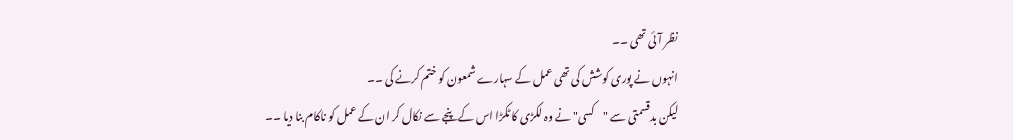نظر آئی تھی ۔۔
انہوں نے پوری کوشش کی تھی عمل کے سہارے شمعون کو ختم کرنے کی ۔۔
لیکن بدقسمتی سے "کسی" نے وہ لکڑی کا ٹکڑا اس کے پنجے سے نکال کر ان کے عمل کو ناکام بنا دیا ۔۔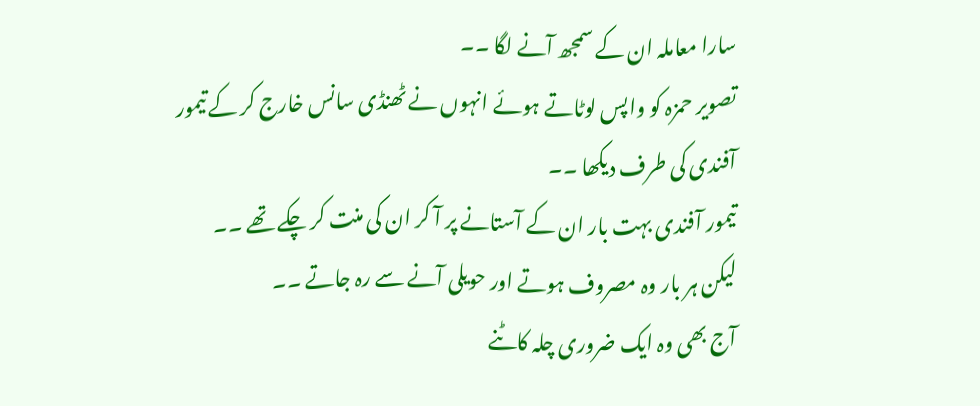سارا معاملہ ان کے سمجھ آنے لگا ۔۔
تصویر حمزہ کو واپس لوٹاتے ہوئے انہوں نے ٹھنڈی سانس خارج کر کے تیمور آفندی کی طرف دیکھا ۔۔
تیمور آفندی بہت بار ان کے آستانے پر آ کر ان کی منت کر چکے تھے ۔۔
لیکن ہر بار وہ مصروف ہوتے اور حویلی آنے سے رہ جاتے ۔۔
آج بھی وہ ایک ضروری چلہ کاٹنے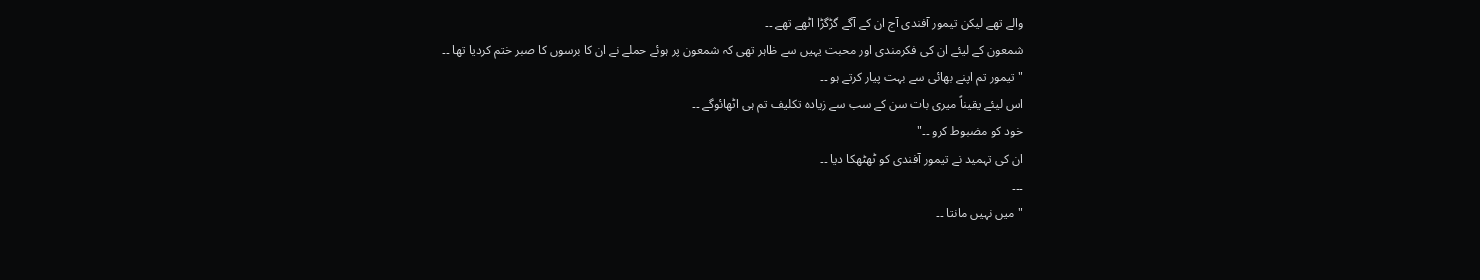والے تھے لیکن تیمور آفندی آج ان کے آگے گڑگڑا اٹھے تھے ۔۔
شمعون کے لیئے ان کی فکرمندی اور محبت یہیں سے ظاہر تھی کہ شمعون پر ہوئے حملے نے ان کا برسوں کا صبر ختم کردیا تھا ۔۔
"تیمور تم اپنے بھائی سے بہت پیار کرتے ہو ۔۔
اس لیئے یقیناً میری بات سن کے سب سے زیادہ تکلیف تم ہی اٹھائوگے ۔۔
خود کو مضبوط کرو ۔۔"
ان کی تہمید نے تیمور آفندی کو ٹھٹھکا دیا ۔۔
۔۔۔
"میں نہیں مانتا ۔۔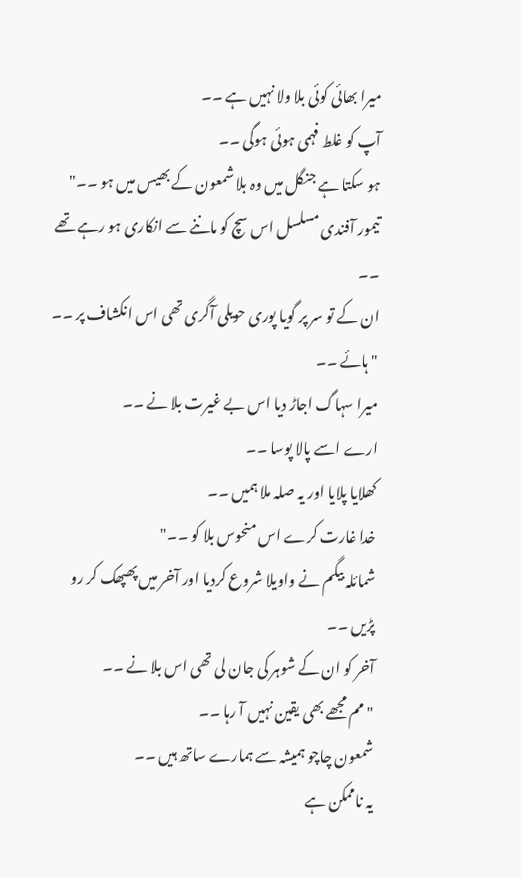میرا بھائی کوئی بلا ولا نہیں ہے ۔۔
آپ کو غلط فہمی ہوئی ہوگی ۔۔
ہو سکتا ہے جنگل میں وہ بلا شمعون کے بھیس میں ہو ۔۔"
تیمور آفندی مسلسل اس سچ کو ماننے سے انکاری ہو رہے تھے ۔۔
ان کے تو سر پر گویا پوری حویلی آگری تھی اس انکشاف پر ۔۔
"ہائے ۔۔
میرا سہاگ اجاڑ دیا اس بے غیرت بلا نے ۔۔
ارے اسے پالا پوسا ۔۔
کھلایا پلایا اور یہ صلہ ملا ہمیں ۔۔
خدا غارت کرے اس منحوس بلا کو ۔۔"
شمائلہ بیگم نے واویلا شروع کردیا اور آخر میں پھپھک کر رو پڑیں ۔۔
آخر کو ان کے شوہر کی جان لی تھی اس بلا نے ۔۔
"مم مجھے بھی یقین نہیں آ رہا ۔۔
شمعون چاچو ہمیشہ سے ہمارے ساتھ ہیں ۔۔
یہ ناممکن ہے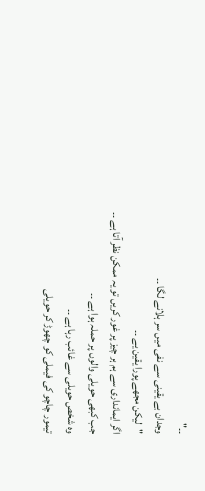۔۔"
وجدان بے یقینی سے نفی میں سر ہلانے لگا ۔۔
"لیکن مجھے پورا یقین یے ۔۔
اگر ایمانداری سے ہم ہر چیز پر غور کریں تو یہ ممکن نظر آتا ہے ۔۔
جب کبھی حویلی والوں پر حملہ ہوا ہے ۔۔
وہ شخص حویلی سے غائب رہا ہے ۔۔
تیمور چاچو کی فیملی کو چھوڑ کر حویلی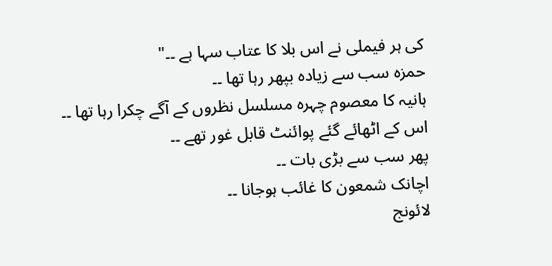کی ہر فیملی نے اس بلا کا عتاب سہا ہے ۔۔"
حمزہ سب سے زیادہ بپھر رہا تھا ۔۔
ہانیہ کا معصوم چہرہ مسلسل نظروں کے آگے چکرا رہا تھا ۔۔
اس کے اٹھائے گئے پوائنٹ قابل غور تھے ۔۔
پھر سب سے بڑی بات ۔۔
اچانک شمعون کا غائب ہوجانا ۔۔
لائونج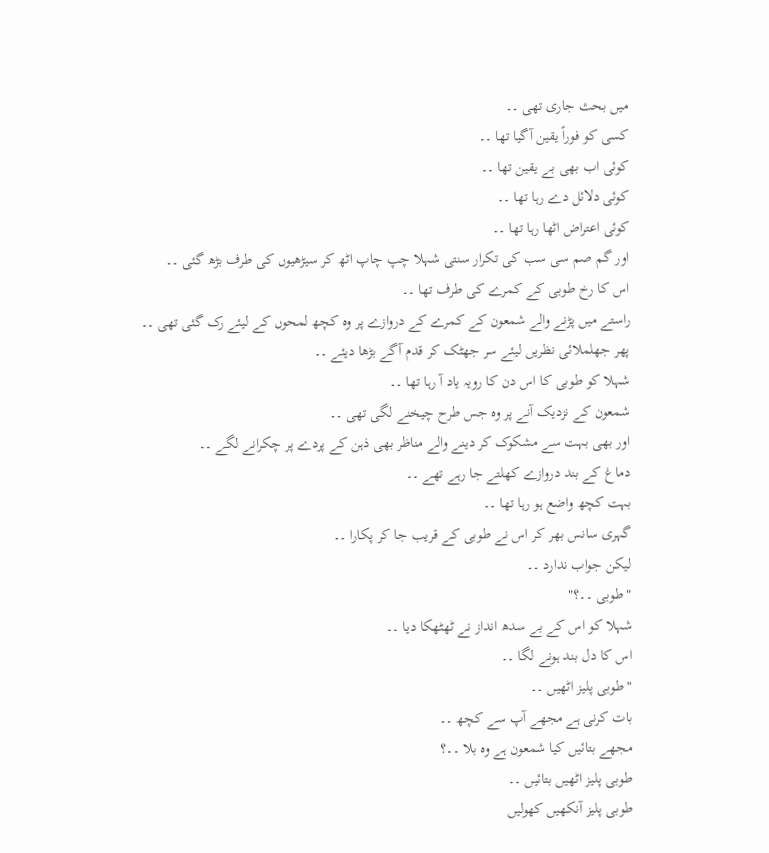میں بحث جاری تھی ۔۔
کسی کو فوراً یقین آگیا تھا ۔۔
کوئی اب بھی بے یقین تھا ۔۔
کوئی دلائل دے رہا تھا ۔۔
کوئی اعتراض اٹھا رہا تھا ۔۔
اور گم صم سی سب کی تکرار سنتی شہلا چپ چاپ اٹھ کر سیڑھیوں کی طرف بڑھ گئی ۔۔
اس کا رخ طوبی کے کمرے کی طرف تھا ۔۔
راستے میں پڑنے والے شمعون کے کمرے کے دروازے پر وہ کچھ لمحوں کے لیئے رک گئی تھی ۔۔
پھر جھلملائی نظریں لیئے سر جھٹک کر قدم آگے بڑھا دیئے ۔۔
شہلا کو طوبی کا اس دن کا رویہ یاد آ رہا تھا ۔۔
شمعون کے نزدیک آنے پر وہ جس طرح چیخنے لگی تھی ۔۔
اور بھی بہت سے مشکوک کر دینے والے مناظر بھی ذہن کے پردے پر چکرانے لگے ۔۔
دماغ کے بند دروازے کھلتے جا رہے تھے ۔۔
بہت کچھ واضع ہو رہا تھا ۔۔
گہری سانس بھر کر اس نے طوبی کے قریب جا کر پکارا ۔۔
لیکن جواب ندارد ۔۔
"طوبی ۔۔؟"
شہلا کو اس کے بے سدھ انداز نے ٹھٹھکا دیا ۔۔
اس کا دل بند ہونے لگا ۔۔
"طوبی پلیز اٹھیں ۔۔
بات کرنی ہے مجھے آپ سے کچھ ۔۔
مجھے بتائیں کیا شمعون ہے وہ بلا ۔۔؟
طوبی پلیز اٹھیں بتائیں ۔۔
طوبی پلیز آنکھیں کھولیں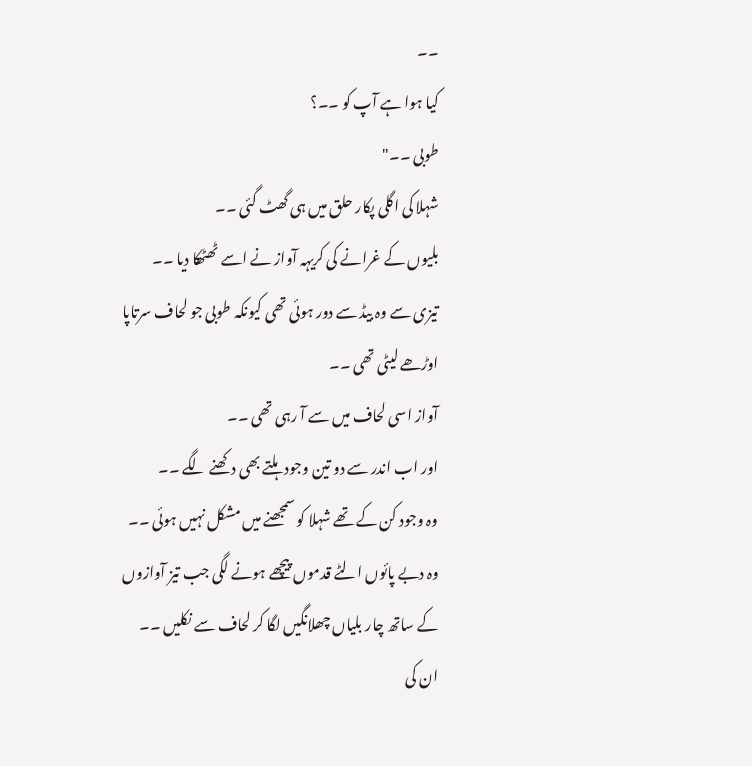۔۔
کیا ہوا ہے آپ کو ۔۔؟
طوبی ۔۔"
شہلا کی اگلی پکار حلق میں ہی گھٹ گئی ۔۔
بلیوں کے غرانے کی کریہہ آواز نے اسے ٹھٹھکا دیا ۔۔
تیزی سے وہ بیڈ سے دور ہوئی تھی کیونکہ طوبی جو لحاف سرتاپا اوڑھے لیٹی تھی ۔۔
آواز اسی لحاف میں سے آ رہی تھی ۔۔
اور اب اندر سے دو تین وجود ہلتے بھی دکھنے لگے ۔۔
وہ وجود کن کے تھے شہلا کو سمجھنے میں مشکل نہیں ہوئی ۔۔
وہ دبے پائوں الٹے قدموں پیچھے ہونے لگی جب تیز آوازوں کے ساتھ چار بلیاں چھلانگیں لگا کر لحاف سے نکلیں ۔۔
ان کی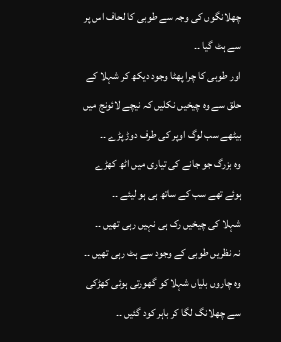چھلانگوں کی وجہ سے طوبی کا لحاف اس پر سے ہٹ گیا ۔۔
اور طوبی کا چرا پھٹا وجود دیکھ کر شہلا کے حلق سے وہ چیخیں نکلیں کہ نیچے لائونج میں بیٹھے سب لوگ اوپر کی طرف دوڑ پڑے ۔۔
وہ بزرگ جو جانے کی تیاری میں اٹھ کھڑے ہوئے تھے سب کے ساتھ ہی ہو لیئے ۔۔
شہلا کی چیخیں رک ہی نہیں رہی تھیں ۔۔
نہ نظریں طوبی کے وجود سے ہٹ رہی تھیں ۔۔
وہ چاروں بلیاں شہلا کو گھورتی ہوئی کھڑکی سے چھلانگ لگا کر باہر کود گئیں ۔۔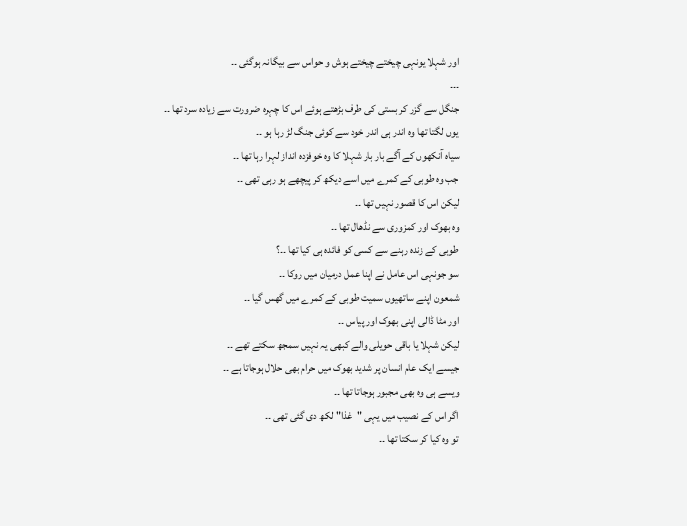اور شہلا یونہی چیختے چیختے ہوش و حواس سے بیگانہ ہوگئی ۔۔
۔۔۔
جنگل سے گزر کر بستی کی طرف بڑھتے ہوئے اس کا چہرہ ضرورت سے زیادہ سرد تھا ۔۔
یوں لگتا تھا وہ اندر ہی اندر خود سے کوئی جنگ لڑ رہا ہو ۔۔
سیاہ آنکھوں کے آگے بار بار شہلا کا وہ خوفزدہ انداز لہرا رہا تھا ۔۔
جب وہ طوبی کے کمرے میں اسے دیکھ کر پیچھے ہو رہی تھی ۔۔
لیکن اس کا قصور نہیں تھا ۔۔
وہ بھوک اور کمزوری سے نڈھال تھا ۔۔
طوبی کے زندہ رہنے سے کسی کو فائدہ ہی کیا تھا ۔۔؟
سو جونہی اس عامل نے اپنا عمل درمیان میں روکا ۔۔
شمعون اپنے ساتھیوں سمیت طوبی کے کمرے میں گھس گیا ۔۔
اور مٹا ڈالی اپنی بھوک اور پیاس ۔۔
لیکن شہلا یا باقی حویلی والے کبھی یہ نہیں سمجھ سکتے تھے ۔۔
جیسے ایک عام انسان پر شدید بھوک میں حرام بھی حلال ہوجاتا ہے ۔۔
ویسے ہی وہ بھی مجبور ہوجاتا تھا ۔۔
اگر اس کے نصیب میں یہی "غذا" لکھ دی گئی تھی ۔۔
تو وہ کیا کر سکتا تھا ۔۔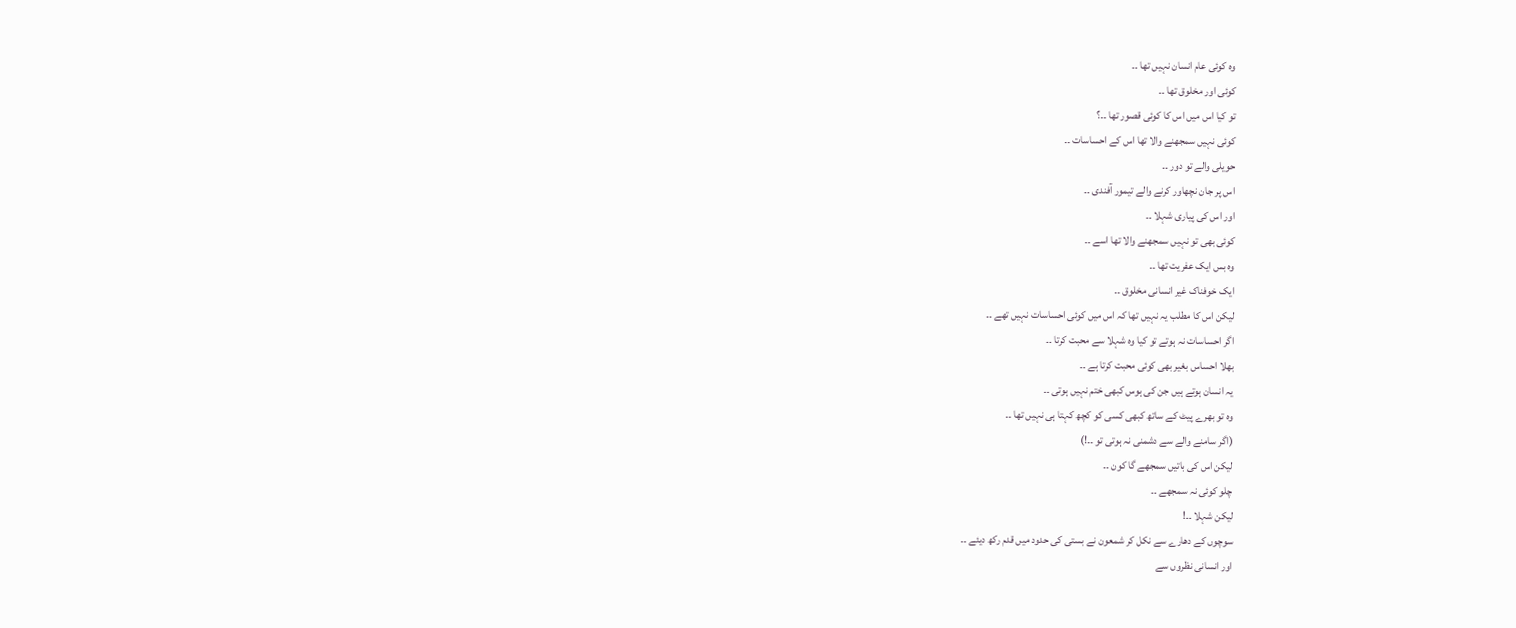وہ کوئی عام انسان نہیں تھا ۔۔
کوئی اور مخلوق تھا ۔۔
تو کیا اس میں اس کا کوئی قصور تھا ۔۔؟
کوئی نہیں سمجھنے والا تھا اس کے احساسات ۔۔
حویلی والے تو دور ۔۔
اس پر جان نچھاور کرنے والے تیمور آفندی ۔۔
اور اس کی پیاری شہلا ۔۔
کوئی بھی تو نہیں سمجھنے والا تھا اسے ۔۔
وہ بس ایک عفریت تھا ۔۔
ایک خوفناک غیر انسانی مخلوق ۔۔
لیکن اس کا مطلب یہ نہیں تھا کہ اس میں کوئی احساسات نہیں تھے ۔۔
اگر احساسات نہ ہوتے تو کیا وہ شہلا سے محبت کرتا ۔۔
بھلا احساس بغیر بھی کوئی محبت کرتا ہے ۔۔
یہ انسان ہوتے ہیں جن کی ہوس کبھی ختم نہیں ہوتی ۔۔
وہ تو بھرے پیٹ کے ساتھ کبھی کسی کو کچھ کہتا ہی نہیں تھا ۔۔
(اگر سامنے والے سے دشمنی نہ ہوتی تو ۔۔!)
لیکن اس کی باتیں سمجھے گا کون ۔۔
چلو کوئی نہ سمجھے ۔۔
لیکن شہلا ۔۔!
سوچوں کے دھارے سے نکل کر شمعون نے بستی کی حدود میں قدم رکھ دیئے ۔۔
اور انسانی نظروں سے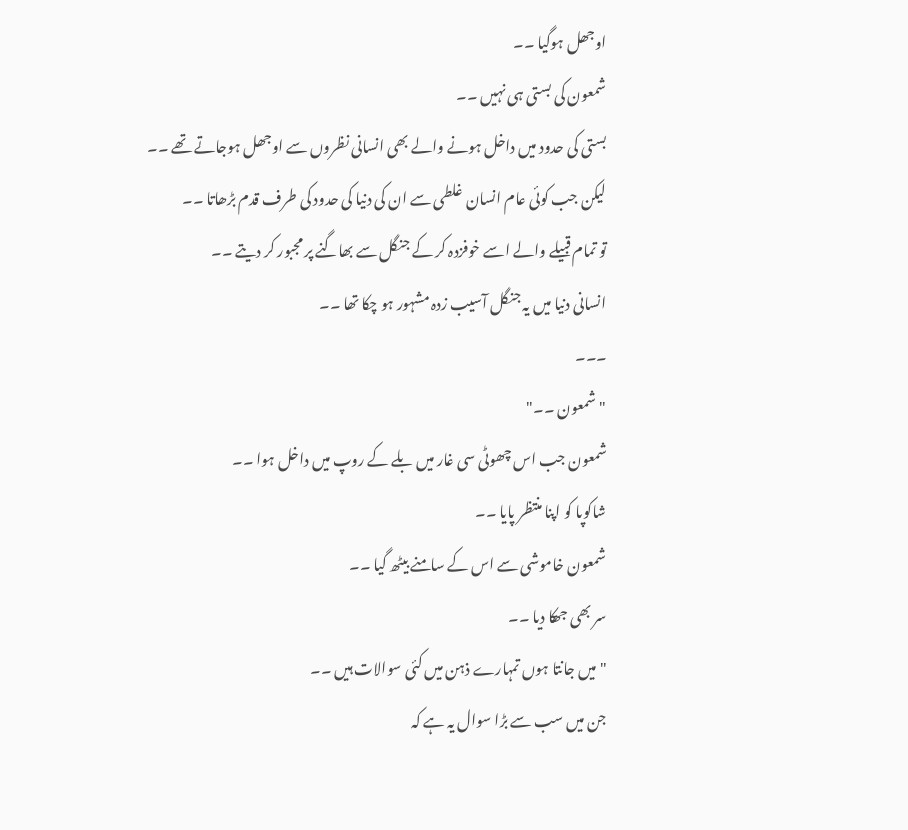اوجھل ہوگیا ۔۔
شمعون کی بستی ہی نہیں ۔۔
بستی کی حدود میں داخل ہونے والے بھی انسانی نظروں سے اوجھل ہوجاتے تھے ۔۔
لیکن جب کوئی عام انسان غلطی سے ان کی دنیا کی حدود کی طرف قدم بڑھاتا ۔۔
تو تمام قبیلے والے اسے خوفزدہ کر کے جنگل سے بھاگنے پر مجبور کر دیتے ۔۔
انسانی دنیا میں یہ جنگل آسیب زدہ مشہور ہو چکا تھا ۔۔
۔۔۔
"شمعون ۔۔"
شمعون جب اس چھوٹی سی غار میں بلے کے روپ میں داخل ہوا ۔۔
شاکوپا کو اپنا منتظر پایا ۔۔
شمعون خاموشی سے اس کے سامنے بیٹھ گیا ۔۔
سر بھی جھکا دیا ۔۔
"میں جانتا ہوں تمہارے ذہن میں کئی سوالات ہیں ۔۔
جن میں سب سے بڑا سوال یہ ہے کہ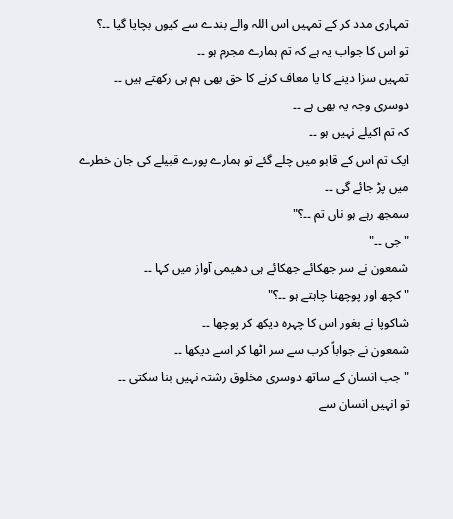تمہاری مدد کر کے تمہیں اس اللہ والے بندے سے کیوں بچایا گیا ۔۔؟
تو اس کا جواب یہ ہے کہ تم ہمارے مجرم ہو ۔۔
تمہیں سزا دینے کا یا معاف کرنے کا حق بھی ہم ہی رکھتے ہیں ۔۔
دوسری وجہ یہ بھی ہے ۔۔
کہ تم اکیلے نہیں ہو ۔۔
ایک تم اس کے قابو میں چلے گئے تو ہمارے پورے قبیلے کی جان خطرے میں پڑ جائے گی ۔۔
سمجھ رہے ہو ناں تم ۔۔؟"
"جی ۔۔"
شمعون نے سر جھکائے جھکائے ہی دھیمی آواز میں کہا ۔۔
"کچھ اور پوچھنا چاہتے ہو ۔۔؟"
شاکوپا نے بغور اس کا چہرہ دیکھ کر پوچھا ۔۔
شمعون نے جواباً کرب سے سر اٹھا کر اسے دیکھا ۔۔
"جب انسان کے ساتھ دوسری مخلوق رشتہ نہیں بنا سکتی ۔۔
تو انہیں انسان سے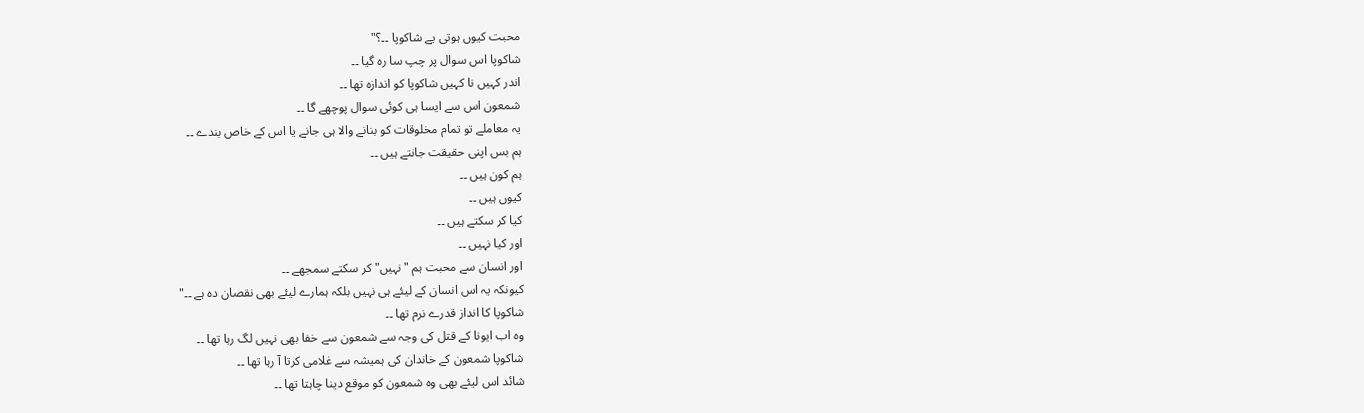محبت کیوں ہوتی یے شاکوپا ۔۔؟"
شاکوپا اس سوال پر چپ سا رہ گیا ۔۔
اندر کہیں نا کہیں شاکوپا کو اندازہ تھا ۔۔
شمعون اس سے ایسا ہی کوئی سوال پوچھے گا ۔۔
یہ معاملے تو تمام مخلوقات کو بنانے والا ہی جانے یا اس کے خاص بندے ۔۔
ہم بس اپنی حقیقت جانتے ہیں ۔۔
ہم کون ہیں ۔۔
کیوں ہیں ۔۔
کیا کر سکتے ہیں ۔۔
اور کیا نہیں ۔۔
اور انسان سے محبت ہم "نہیں" کر سکتے سمجھے ۔۔
کیونکہ یہ اس انسان کے لیئے ہی نہیں بلکہ ہمارے لیئے بھی نقصان دہ ہے ۔۔"
شاکوپا کا انداز قدرے نرم تھا ۔۔
وہ اب ایونا کے قتل کی وجہ سے شمعون سے خفا بھی نہیں لگ رہا تھا ۔۔
شاکوپا شمعون کے خاندان کی ہمیشہ سے غلامی کرتا آ رہا تھا ۔۔
شائد اس لیئے بھی وہ شمعون کو موقع دینا چاہتا تھا ۔۔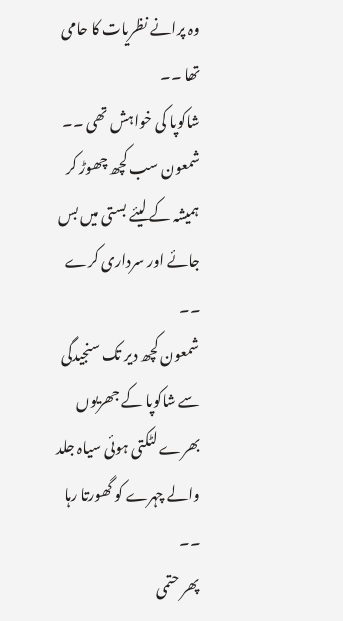وہ پرانے نظریات کا حامی تھا ۔۔
شاکوپا کی خواہش تھی ۔۔
شمعون سب کچھ چھوڑ کر ہمیشہ کے لیئے بستی میں بس جائے اور سرداری کرے ۔۔
شمعون کچھ دیر تک سنجیدگی سے شاکوپا کے جھریوں بھرے لٹکتی ہوئی سیاہ جلد والے چہرے کو گھورتا رہا ۔۔
پھر حتمی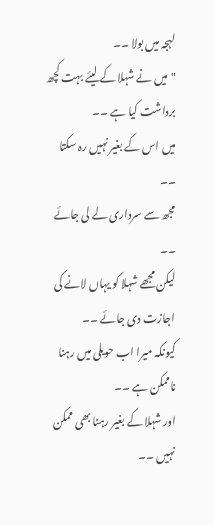لہجہ میں بولا ۔۔
"میں نے شہلا کے لیئے بہت کچھ برداشت کیا ہے ۔۔
میں اس کے بغیر نہیں رہ سکتا ۔۔
مجھ سے سرداری لے لی جائے ۔۔
لیکن مجھے شہلا کو یہاں لانے کی اجازت دی جائے ۔۔
کیونکہ میرا اب حویلی میں رہنا ناممکن ہے ۔۔
اور شہلا کے بغیر رہنا بھی ممکن نہیں ۔۔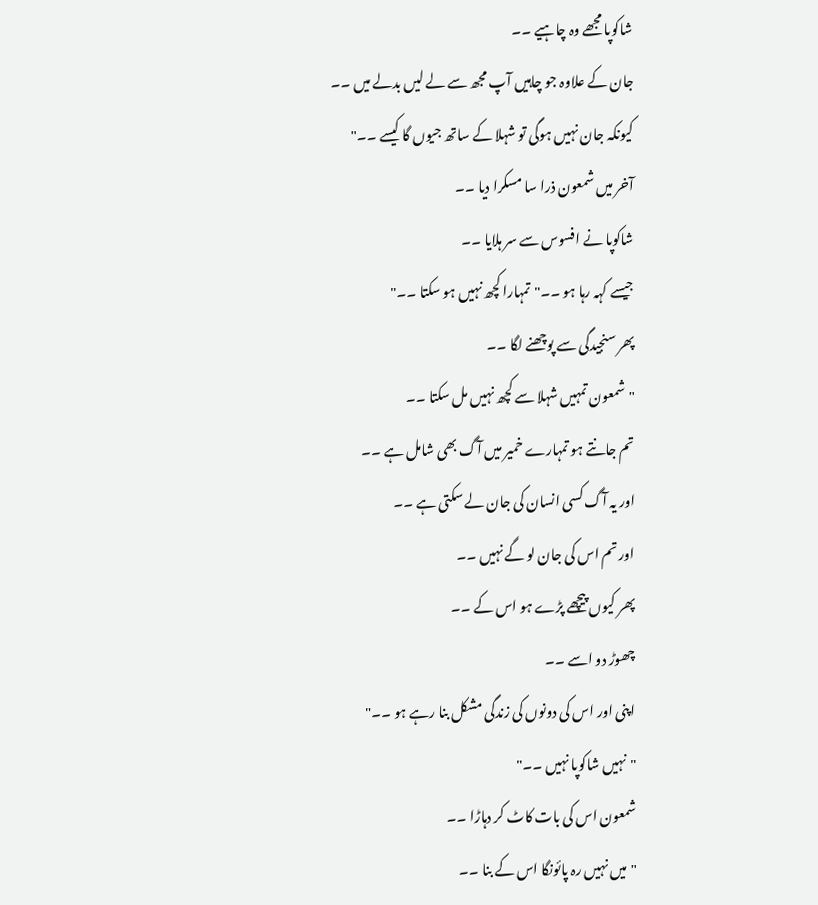شاکوپا مجھے وہ چاہیے ۔۔
جان کے علاوہ جو چاہیں آپ مجھ سے لے لیں بدلے میں ۔۔
کیونکہ جان نہیں ہوگی تو شہلا کے ساتھ جیوں گا کیسے ۔۔"
آخر میں شمعون ذرا سا مسکرا دیا ۔۔
شاکوپا نے افسوس سے سر ہلایا ۔۔
جیسے کہہ رہا ہو ۔۔"تمہارا کچھ نہیں ہو سکتا ۔۔"
پھر سنجیدگی سے پوچھنے لگا ۔۔
"شمعون تمہیں شہلا سے کچھ نہیں مل سکتا ۔۔
تم جانتے ہو تمہارے خمیر میں آگ بھی شامل ہے ۔۔
اور یہ آگ کسی انسان کی جان لے سکتی ہے ۔۔
اور تم اس کی جان لو گے نہیں ۔۔
پھر کیوں پیچھے پڑے ہو اس کے ۔۔
چھوڑ دو اسے ۔۔
اپنی اور اس کی دونوں کی زندگی مشکل بنا رہے ہو ۔۔"
"نہیں شاکوپا نہیں ۔۔"
شمعون اس کی بات کاٹ کر دہاڑا ۔۔
"میں نہیں رہ پائونگا اس کے بنا ۔۔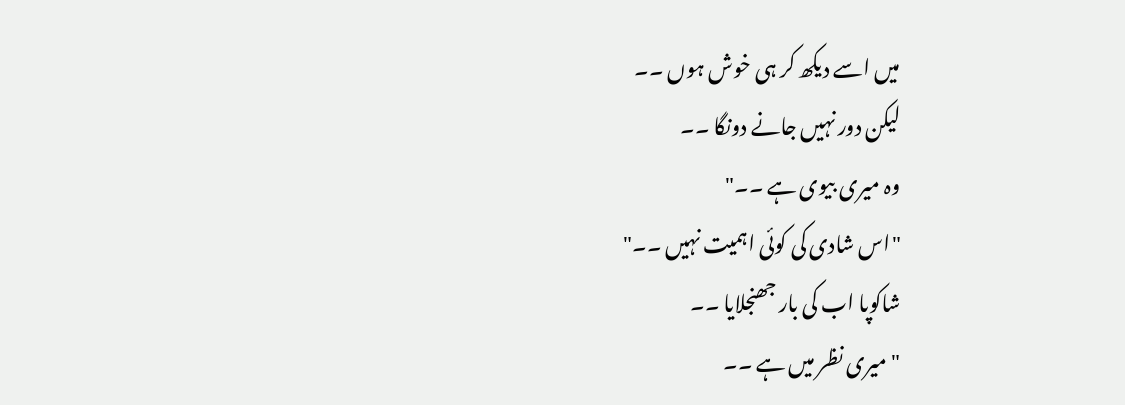میں اسے دیکھ کر ہی خوش ہوں ۔۔
لیکن دور نہیں جانے دونگا ۔۔
وہ میری بیوی ہے ۔۔"
"اس شادی کی کوئی اہمیت نہیں ۔۔"
شاکوپا اب کی بار جھنجلایا ۔۔
"میری نظر میں ہے ۔۔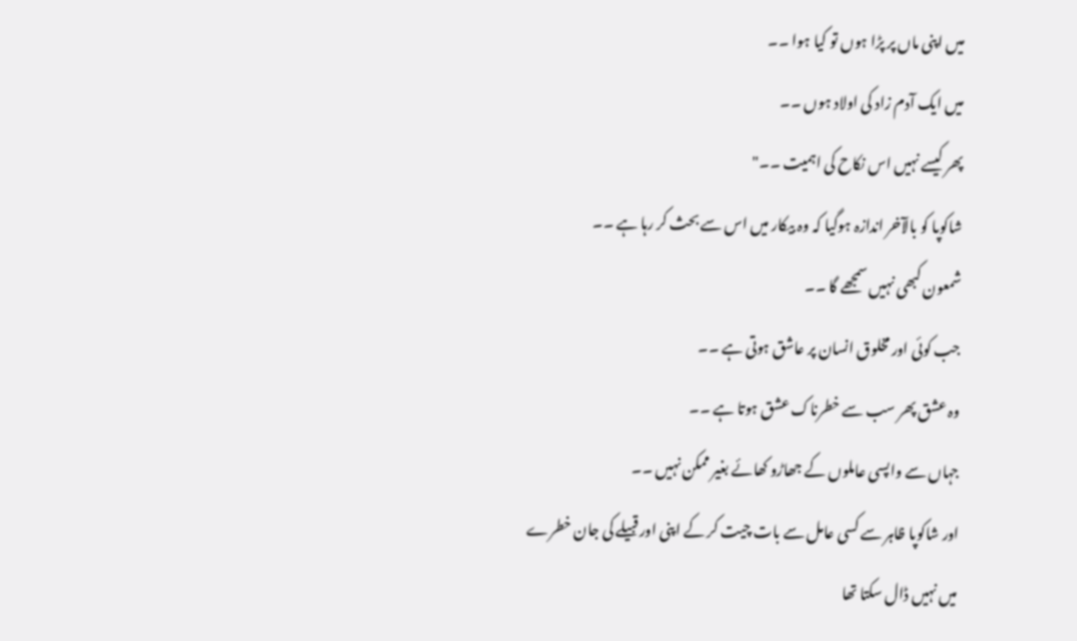میں اپنی ماں پر پڑا ہوں تو کیا ہوا ۔۔
میں ایک آدم زاد کی اولاد ہوں ۔۔
پھر کیسے نہیں اس نکاح کی اہمیت ۔۔"
شاکوپا کو بالآخر اندازہ ہوگیا کہ وہ بیکار میں اس سے بحث کر رہا ہے ۔۔
شمعون کبھی نہیں سمجھے گا ۔۔
جب کوئی اور مخلوق انسان پر عاشق ہوتی ہے ۔۔
وہ عشق پھر سب سے خطرناک عشق ہوتا ہے ۔۔
جہاں سے واپسی عاملوں کے جھاڑو کھائے بغیر ممکن نہیں ۔۔
اور شاکوپا ظاہر سے کسی عامل سے بات چیت کر کے اپنی اور قبیلے کی جان خطرے میں نہیں ڈال سکتا تھا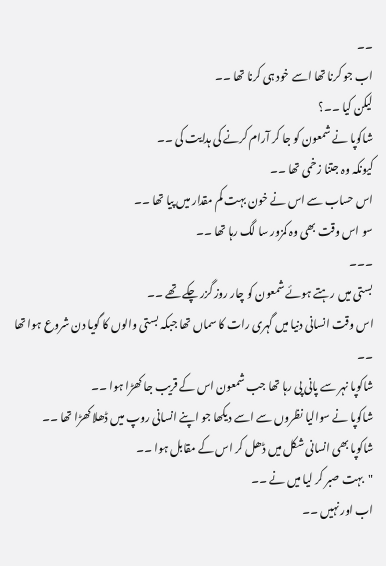۔۔
اب جو کرنا تھا اسے خود ہی کرنا تھا ۔۔
لیکن کیا ۔۔؟
شاکوپا نے شمعون کو جا کر آرام کرنے کی ہدایت کی ۔۔
کیونکہ وہ جتنا زخمی تھا ۔۔
اس حساب سے اس نے خون بہت کم مقدار میں پیا تھا ۔۔
سو اس وقت بھی وہ کمزور سا لگ رہا تھا ۔۔
۔۔۔
بستی میں رہتے ہوئے شمعون کو چار روز گزر چکے تھے ۔۔
اس وقت انسانی دنیا میں گہری رات کا سماں تھا جبکہ بستی والوں کا گویا دن شروع ہوا تھا ۔۔
شاکوپا نہر سے پانی پی رہا تھا جب شمعون اس کے قریب جا کھڑا ہوا ۔۔
شاکوپا نے سوالیا نظروں سے اسے دیکھا جو اپنے انسانی روپ میں ڈھلا کھڑا تھا ۔۔
شاکوپا بھی انسانی شکل میں ڈھل کر اس کے مقابل ہوا ۔۔
"بہت صبر کر لیا میں نے ۔۔
اب اور نہیں ۔۔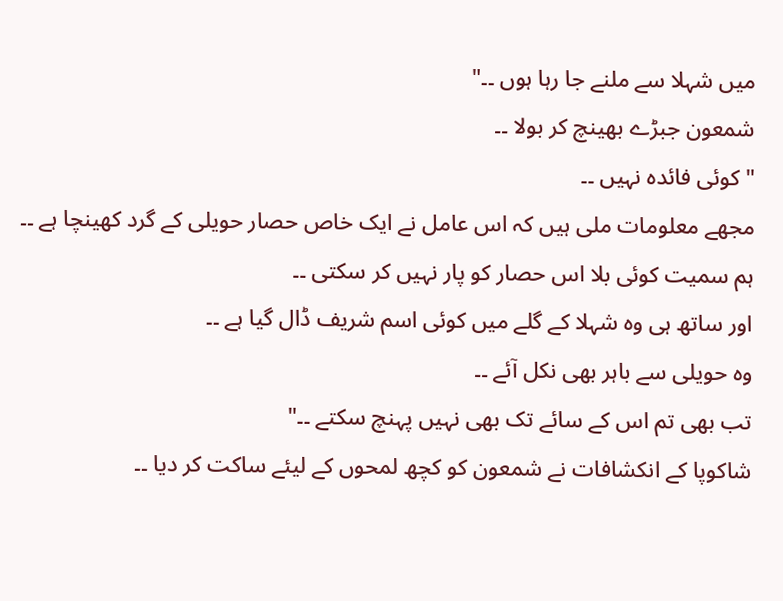میں شہلا سے ملنے جا رہا ہوں ۔۔"
شمعون جبڑے بھینچ کر بولا ۔۔
"کوئی فائدہ نہیں ۔۔
مجھے معلومات ملی ہیں کہ اس عامل نے ایک خاص حصار حویلی کے گرد کھینچا ہے ۔۔
ہم سمیت کوئی بلا اس حصار کو پار نہیں کر سکتی ۔۔
اور ساتھ ہی وہ شہلا کے گلے میں کوئی اسم شریف ڈال گیا ہے ۔۔
وہ حویلی سے باہر بھی نکل آئے ۔۔
تب بھی تم اس کے سائے تک بھی نہیں پہنچ سکتے ۔۔"
شاکوپا کے انکشافات نے شمعون کو کچھ لمحوں کے لیئے ساکت کر دیا ۔۔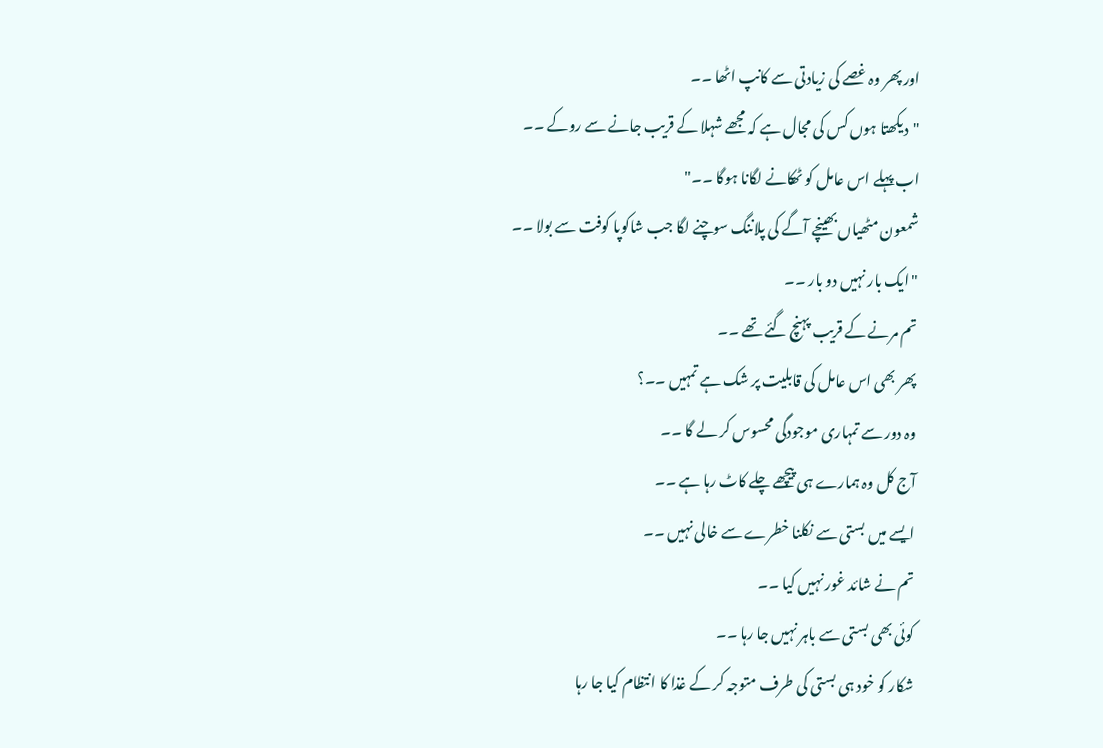اور پھر وہ غصے کی زیادتی سے کانپ اٹھا ۔۔
"دیکھتا ہوں کس کی مجال ہے کہ مجھے شہلا کے قریب جانے سے روکے ۔۔
اب پہلے اس عامل کو ٹھکانے لگانا ہوگا ۔۔"
شمعون مٹھیاں بھینچے آگے کی پلاننگ سوچنے لگا جب شاکوپا کوفت سے بولا ۔۔
"ایک بار نہیں دو بار ۔۔
تم مرنے کے قریب پہنچ گئے تھے ۔۔
پھر بھی اس عامل کی قابلیت پر شک ہے تمہیں ۔۔؟
وہ دور سے تمہاری موجودگی محسوس کر لے گا ۔۔
آج کل وہ ہمارے ہی پیچھے چلے کاٹ رہا ہے ۔۔
ایسے میں بستی سے نکلنا خطرے سے خالی نہیں ۔۔
تم نے شائد غور نہیں کیا ۔۔
کوئی بھی بستی سے باہر نہیں جا رہا ۔۔
شکار کو خود ہی بستی کی طرف متوجہ کر کے غذا کا انتظام کیا جا رہا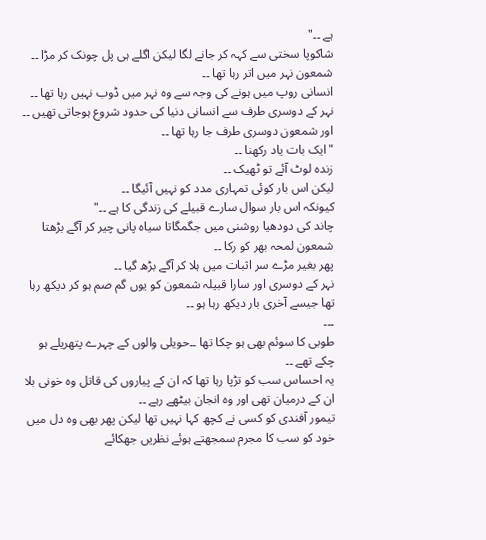ہے ۔۔"
شاکوپا سختی سے کہہ کر جانے لگا لیکن اگلے ہی پل چونک کر مڑا ۔۔
شمعون نہر میں اتر رہا تھا ۔۔
انسانی روپ میں ہونے کی وجہ سے وہ نہر میں ڈوب نہیں رہا تھا ۔۔
نہر کے دوسری طرف سے انسانی دنیا کی حدود شروع ہوجاتی تھیں ۔۔
اور شمعون دوسری طرف جا رہا تھا ۔۔
"ایک بات یاد رکھنا ۔۔
زندہ لوٹ آئے تو ٹھیک ۔۔
لیکن اس بار کوئی تمہاری مدد کو نہیں آئیگا ۔۔
کیونکہ اس بار سوال سارے قبیلے کی زندگی کا ہے ۔۔"
چاند کی دودھیا روشنی میں جگمگاتا سیاہ پانی چیر کر آگے بڑھتا شمعون لمحہ بھر کو رکا ۔۔
پھر بغیر مڑے سر اثبات میں ہلا کر آگے بڑھ گیا ۔۔
نہر کے دوسری اور سارا قبیلہ شمعون کو یوں گم صم ہو کر دیکھ رہا تھا جیسے آخری بار دیکھ رہا ہو ۔۔
۔۔۔
طوبی کا سوئم بھی ہو چکا تھا ۔۔حویلی والوں کے چہرے پتھریلے ہو چکے تھے ۔۔
یہ احساس سب کو تڑپا رہا تھا کہ ان کے پیاروں کی قاتل وہ خونی بلا ان کے درمیان تھی اور وہ انجان بیٹھے رہے ۔۔
تیمور آفندی کو کسی نے کچھ کہا نہیں تھا لیکن پھر بھی وہ دل میں خود کو سب کا مجرم سمجھتے ہوئے نظریں جھکائے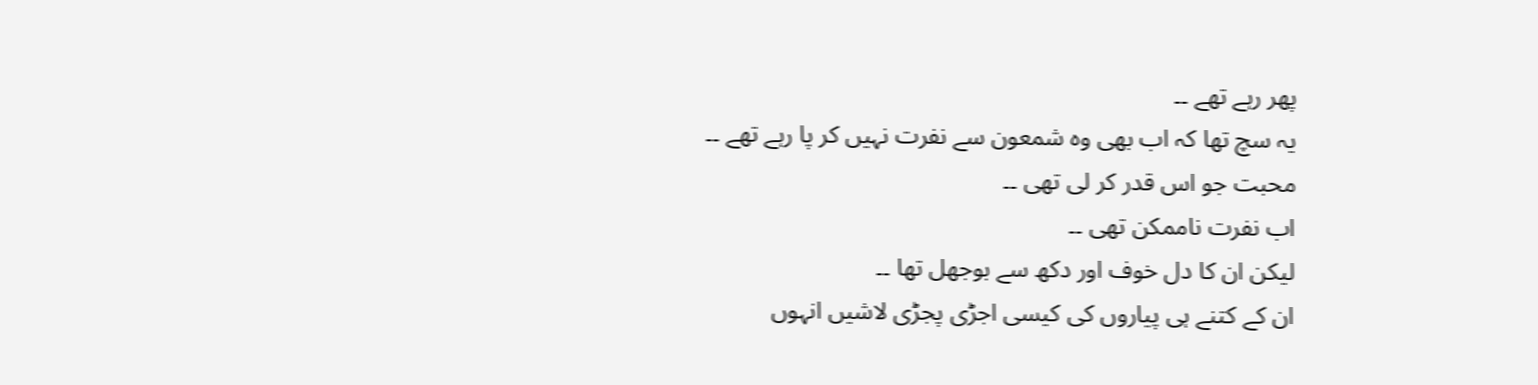پھر رہے تھے ۔۔
یہ سچ تھا کہ اب بھی وہ شمعون سے نفرت نہیں کر پا رہے تھے ۔۔
محبت جو اس قدر کر لی تھی ۔۔
اب نفرت ناممکن تھی ۔۔
لیکن ان کا دل خوف اور دکھ سے بوجھل تھا ۔۔
ان کے کتنے ہی پیاروں کی کیسی اجڑی پجڑی لاشیں انہوں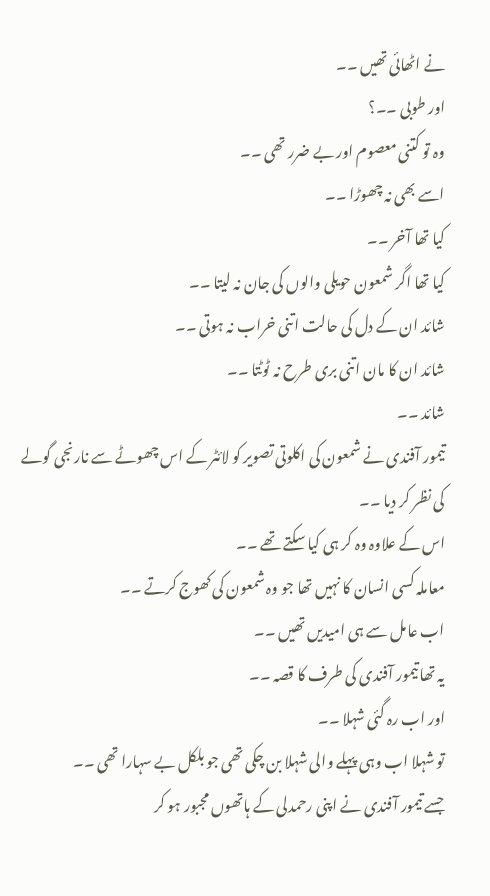نے اٹھائی تھیں ۔۔
اور طوبی ۔۔؟
وہ تو کتنی معصوم اور بے ضرر تھی ۔۔
اسے بھی نہ چھوڑا ۔۔
کیا تھا آخر ۔۔
کیا تھا اگر شمعون حویلی والوں کی جان نہ لیتا ۔۔
شائد ان کے دل کی حالت اتنی خراب نہ ہوتی ۔۔
شائد ان کا مان اتنی بری طرح نہ ٹوٹتا ۔۔
شائد ۔۔
تیمور آفندی نے شمعون کی اکلوتی تصویر کو لائٹر کے اس چھوٹے سے نارنجی گولے کی نظر کر دیا ۔۔
اس کے علاوہ وہ کر ہی کیا سکتے تھے ۔۔
معاملہ کسی انسان کا نہیں تھا جو وہ شمعون کی کھوج کرتے ۔۔
اب عامل سے ہی امیدیں تھیں ۔۔
یہ تھا تیمور آفندی کی طرف کا قصہ ۔۔
اور اب رہ گئی شہلا ۔۔
تو شہلا اب وہی پہلے والی شہلا بن چکی تھی جو بلکل بے سہارا تھی ۔۔
جسے تیمور آفندی نے اپنی رحمدلی کے ہاتھوں مجبور ہو کر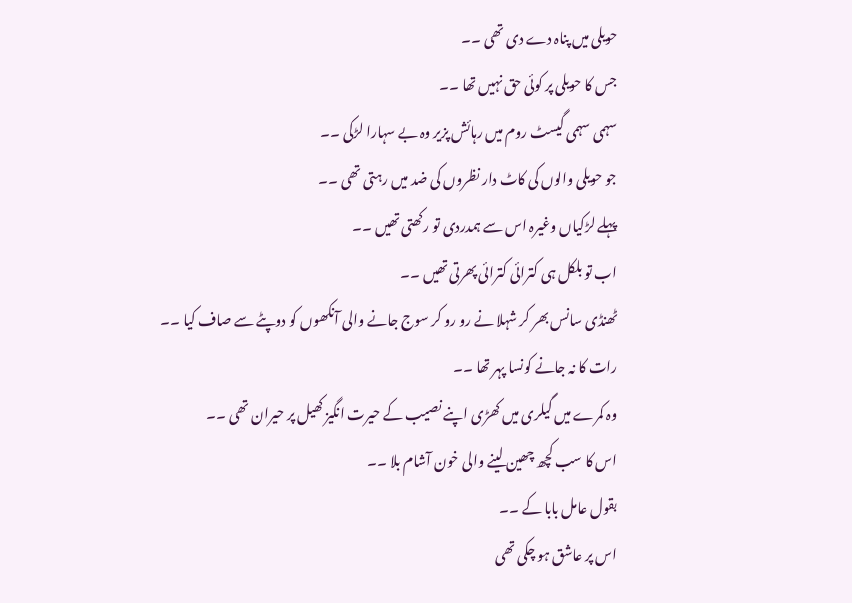حویلی میں پناہ دے دی تھی ۔۔
جس کا حویلی پر کوئی حق نہیں تھا ۔۔
سہمی سہمی گیسٹ روم میں رہائش پزیر وہ بے سہارا لڑکی ۔۔
جو حویلی والوں کی کاٹ دار نظروں کی ضد میں رہتی تھی ۔۔
پہلے لڑکیاں وغیرہ اس سے ہمدردی تو رکھتی تھیں ۔۔
اب تو بلکل ہی کترائی کترائی پھرتی تھیں ۔۔
ٹھنڈی سانس بھر کر شہلا نے رو رو کر سوج جانے والی آنکھوں کو دوپٹے سے صاف کیا ۔۔
رات کا نہ جانے کونسا پہر تھا ۔۔
وہ کمرے میں گیلری میں کھڑی اپنے نصیب کے حیرت انگیز کھیل پر حیران تھی ۔۔
اس کا سب کچھ چھین لینے والی خون آشام بلا ۔۔
بقول عامل بابا کے ۔۔
اس پر عاشق ہو چکی تھی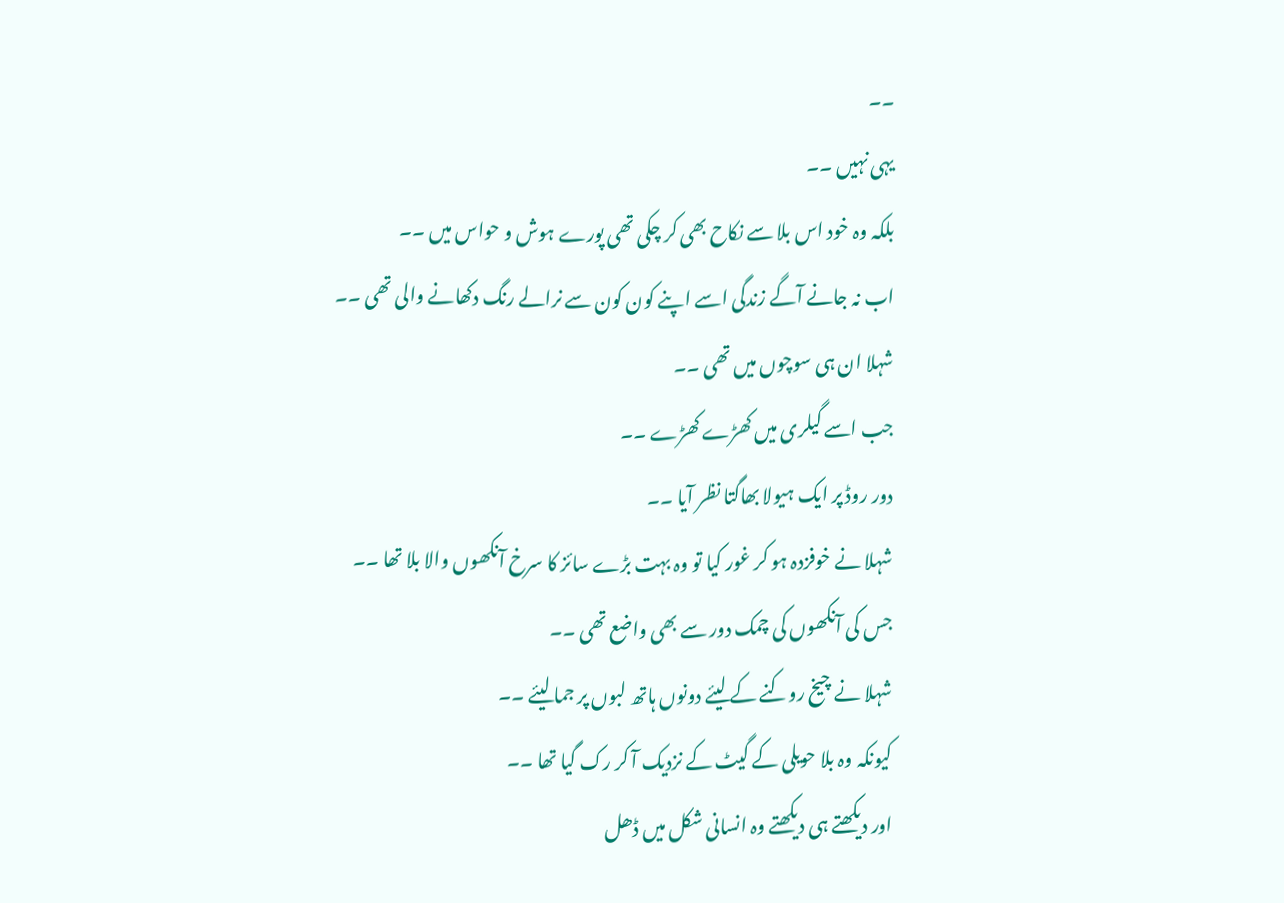۔۔
یہی نہیں ۔۔
بلکہ وہ خود اس بلا سے نکاح بھی کر چکی تھی پورے ہوش و حواس میں ۔۔
اب نہ جانے آگے زندگی اسے اپنے کون کون سے نرالے رنگ دکھانے والی تھی ۔۔
شہلا ان ہی سوچوں میں تھی ۔۔
جب اسے گیلری میں کھڑے کھڑے ۔۔
دور روڈ پر ایک ہیولا بھاگتا نظر آیا ۔۔
شہلا نے خوفزدہ ہو کر غور کیا تو وہ بہت بڑے سائز کا سرخ آنکھوں والا بلا تھا ۔۔
جس کی آنکھوں کی چمک دور سے بھی واضع تھی ۔۔
شہلا نے چیخ روکنے کے لیئے دونوں ہاتھ لبوں پر جما لیئے ۔۔
کیونکہ وہ بلا حویلی کے گیٹ کے نزدیک آ کر رک گیا تھا ۔۔
اور دیکھتے ہی دیکھتے وہ انسانی شکل میں ڈھل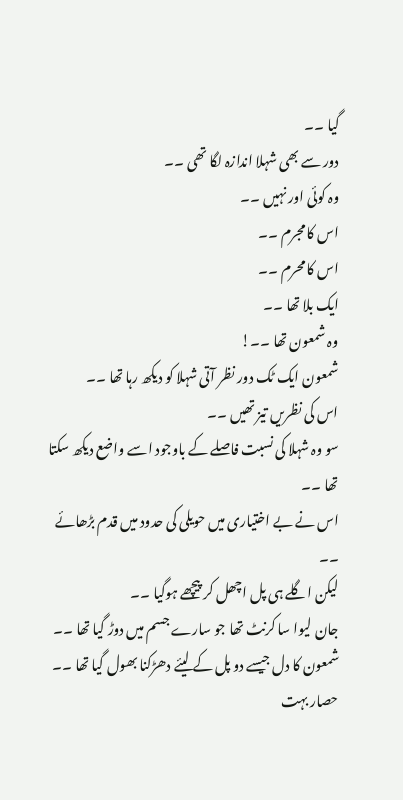گیا ۔۔
دور سے بھی شہلا اندازہ لگا تھی ۔۔
وہ کوئی اور نہیں ۔۔
اس کا مجرم ۔۔
اس کا محرم ۔۔
ایک بلا تھا ۔۔
وہ شمعون تھا ۔۔!
شمعون ایک ٹک دور نظر آتی شہلا کو دیکھ رہا تھا ۔۔
اس کی نظریں تیز تھیں ۔۔
سو وہ شہلا کی نسبت فاصلے کے باوجود اسے واضع دیکھ سکتا تھا ۔۔
اس نے بے اختیاری میں حویلی کی حدود میں قدم بڑھائے ۔۔
لیکن اگلے ہی پل اچھل کر پیچھے ہوگیا ۔۔
جان لیوا سا کرنٹ تھا جو سارے جسم میں دوڑ گیا تھا ۔۔
شمعون کا دل جیسے دو پل کے لیئے دھڑکنا بھول گیا تھا ۔۔
حصار بہت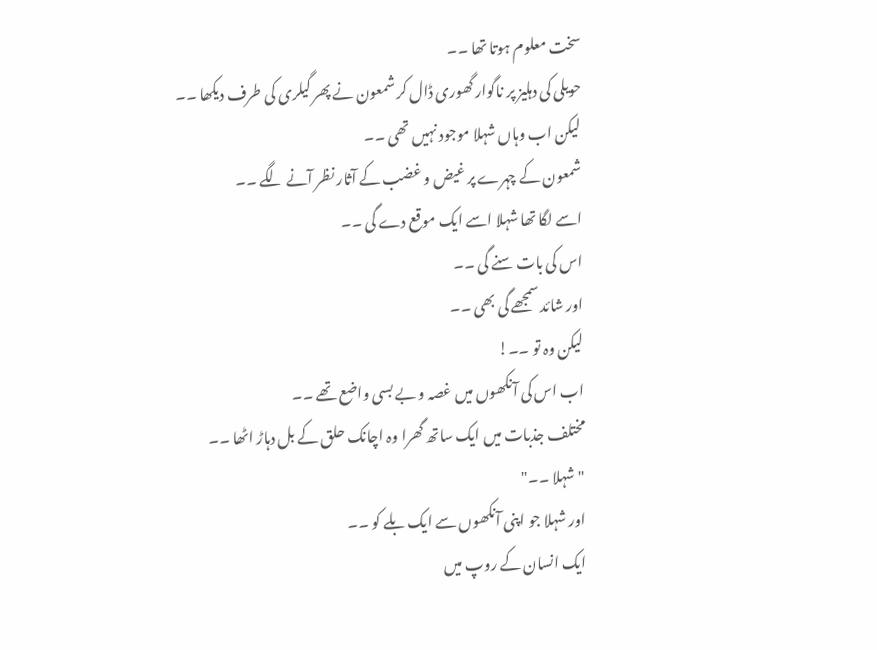سخت معلوم ہوتا تھا ۔۔
حویلی کی دہلیز پر ناگوار گھوری ڈال کر شمعون نے پھر گیلری کی طرف دیکھا ۔۔
لیکن اب وہاں شہلا موجود نہیں تھی ۔۔
شمعون کے چہرے پر غیض و غضب کے آثار نظر آنے لگے ۔۔
اسے لگا تھا شہلا اسے ایک موقع دے گی ۔۔
اس کی بات سنے گی ۔۔
اور شائد سمجھے گی بھی ۔۔
لیکن وہ تو ۔۔!
اب اس کی آنکھوں میں غصہ و بے بسی واضع تھے ۔۔
مختلف جذبات میں ایک ساتھ گھرا وہ اچانک حلق کے بل دہاڑ اٹھا ۔۔
"شہلا ۔۔"
اور شہلا جو اپنی آنکھوں سے ایک بلے کو ۔۔
ایک انسان کے روپ میں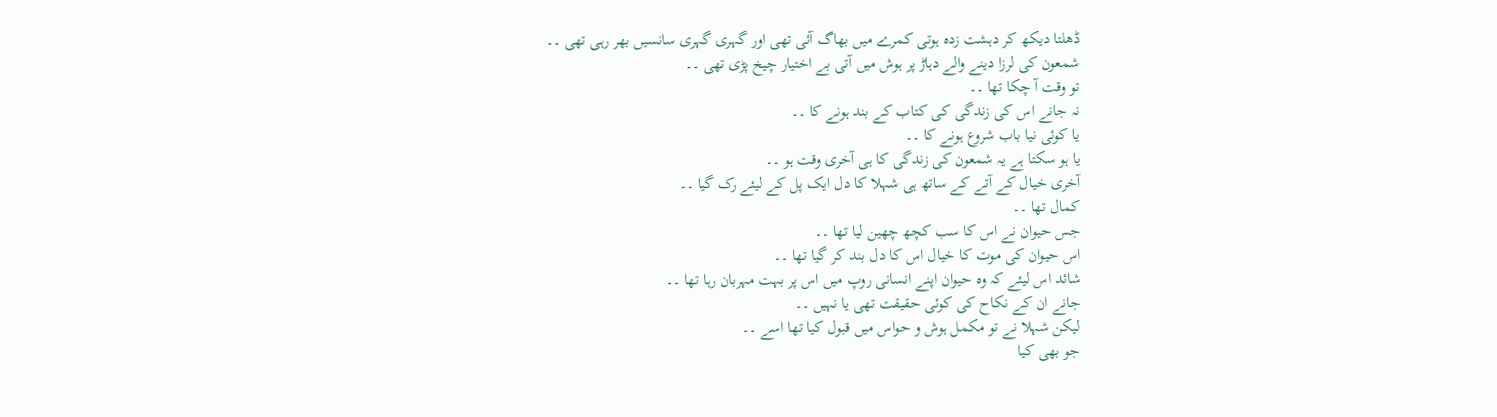ڈھلتا دیکھ کر دہشت زدہ ہوتی کمرے میں بھاگ آئی تھی اور گہری گہری سانسیں بھر رہی تھی ۔۔
شمعون کی لرزا دینے والے دہاڑ پر ہوش میں آتی بے اختیار چیخ پڑی تھی ۔۔
تو وقت آ چکا تھا ۔۔
نہ جانے اس کی زندگی کی کتاب کے بند ہونے کا ۔۔
یا کوئی نیا باب شروع ہونے کا ۔۔
یا ہو سکتا ہے یہ شمعون کی زندگی کا ہی آخری وقت ہو ۔۔
آخری خیال کے آتے کے ساتھ ہی شہلا کا دل ایک پل کے لیئے رک گیا ۔۔
کمال تھا ۔۔
جس حیوان نے اس کا سب کچھ چھین لیا تھا ۔۔
اس حیوان کی موت کا خیال اس کا دل بند کر گیا تھا ۔۔
شائد اس لیئے کہ وہ حیوان اپنے انسانی روپ میں اس پر بہت مہربان رہا تھا ۔۔
جانے ان کے نکاح کی کوئی حقیقت تھی یا نہیں ۔۔
لیکن شہلا نے تو مکمل ہوش و حواس میں قبول کیا تھا اسے ۔۔
جو بھی کیا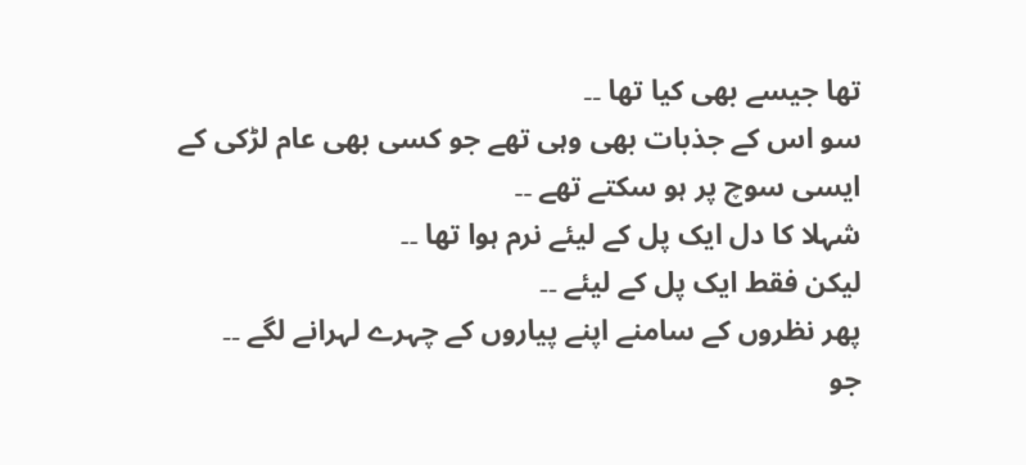تھا جیسے بھی کیا تھا ۔۔
سو اس کے جذبات بھی وہی تھے جو کسی بھی عام لڑکی کے ایسی سوچ پر ہو سکتے تھے ۔۔
شہلا کا دل ایک پل کے لیئے نرم ہوا تھا ۔۔
لیکن فقط ایک پل کے لیئے ۔۔
پھر نظروں کے سامنے اپنے پیاروں کے چہرے لہرانے لگے ۔۔
جو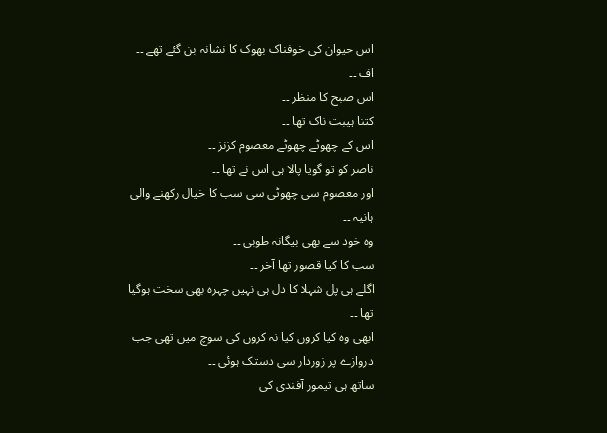اس حیوان کی خوفناک بھوک کا نشانہ بن گئے تھے ۔۔
اف ۔۔
اس صبح کا منظر ۔۔
کتنا ہیبت ناک تھا ۔۔
اس کے چھوٹے چھوٹے معصوم کزنز ۔۔
ناصر کو تو گویا پالا ہی اس نے تھا ۔۔
اور معصوم سی چھوٹی سی سب کا خیال رکھنے والی ہانیہ ۔۔
وہ خود سے بھی بیگانہ طوبی ۔۔
سب کا کیا قصور تھا آخر ۔۔
اگلے ہی پل شہلا کا دل ہی نہیں چہرہ بھی سخت ہوگیا تھا ۔۔
ابھی وہ کیا کروں کیا نہ کروں کی سوچ میں تھی جب دروازے پر زوردار سی دستک ہوئی ۔۔
ساتھ ہی تیمور آفندی کی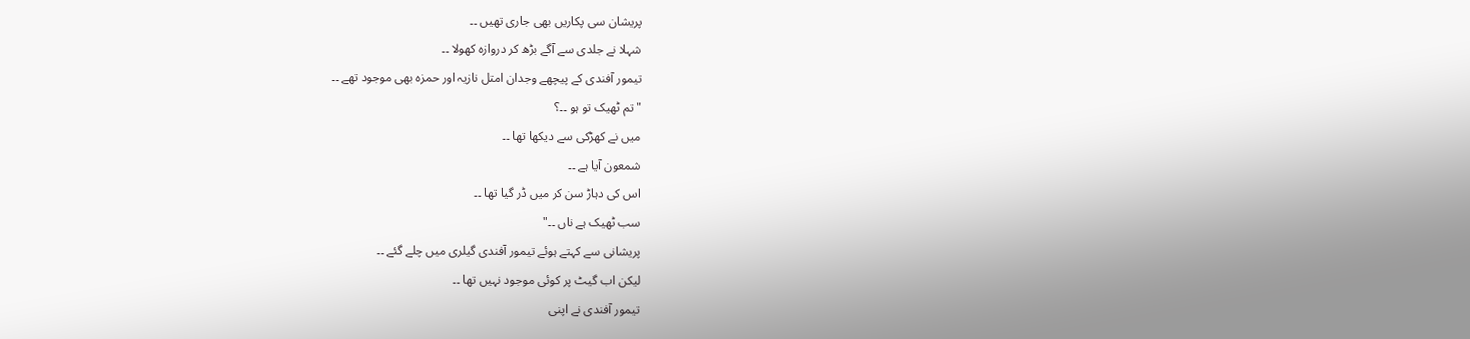پریشان سی پکاریں بھی جاری تھیں ۔۔
شہلا نے جلدی سے آگے بڑھ کر دروازہ کھولا ۔۔
تیمور آفندی کے پیچھے وجدان امتل نازیہ اور حمزہ بھی موجود تھے ۔۔
"تم ٹھیک تو ہو ۔۔؟
میں نے کھڑکی سے دیکھا تھا ۔۔
شمعون آیا ہے ۔۔
اس کی دہاڑ سن کر میں ڈر گیا تھا ۔۔
سب ٹھیک ہے ناں ۔۔"
پریشانی سے کہتے ہوئے تیمور آفندی گیلری میں چلے گئے ۔۔
لیکن اب گیٹ پر کوئی موجود نہیں تھا ۔۔
تیمور آفندی نے اپنی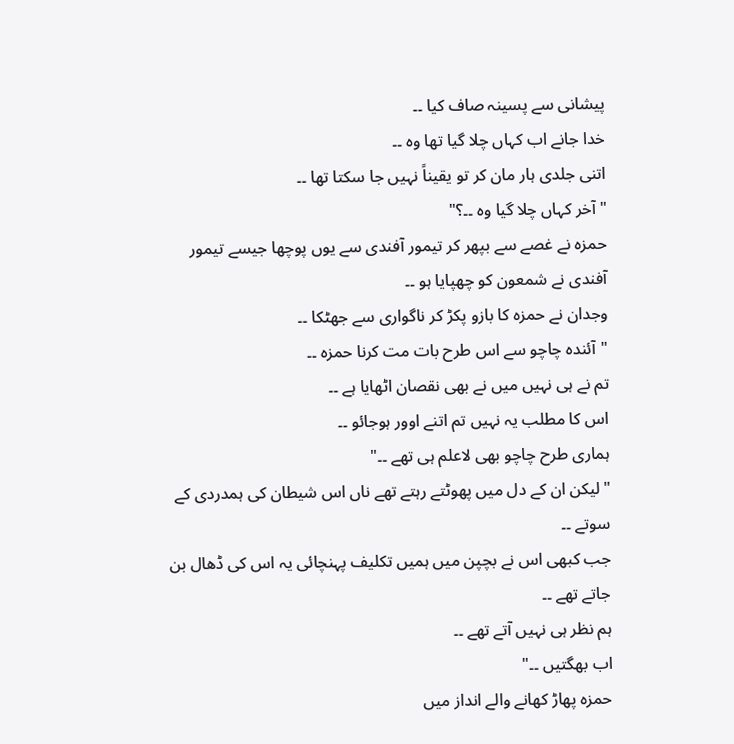پیشانی سے پسینہ صاف کیا ۔۔
خدا جانے اب کہاں چلا گیا تھا وہ ۔۔
اتنی جلدی ہار مان کر تو یقیناً نہیں جا سکتا تھا ۔۔
"آخر کہاں چلا گیا وہ ۔۔؟"
حمزہ نے غصے سے بپھر کر تیمور آفندی سے یوں پوچھا جیسے تیمور آفندی نے شمعون کو چھپایا ہو ۔۔
وجدان نے حمزہ کا بازو پکڑ کر ناگواری سے جھٹکا ۔۔
"آئندہ چاچو سے اس طرح بات مت کرنا حمزہ ۔۔
تم نے ہی نہیں میں نے بھی نقصان اٹھایا ہے ۔۔
اس کا مطلب یہ نہیں تم اتنے اوور ہوجائو ۔۔
ہماری طرح چاچو بھی لاعلم ہی تھے ۔۔"
"لیکن ان کے دل میں پھوٹتے رہتے تھے ناں اس شیطان کی ہمدردی کے سوتے ۔۔
جب کبھی اس نے بچپن میں ہمیں تکلیف پہنچائی یہ اس کی ڈھال بن جاتے تھے ۔۔
ہم نظر ہی نہیں آتے تھے ۔۔
اب بھگتیں ۔۔"
حمزہ پھاڑ کھانے والے انداز میں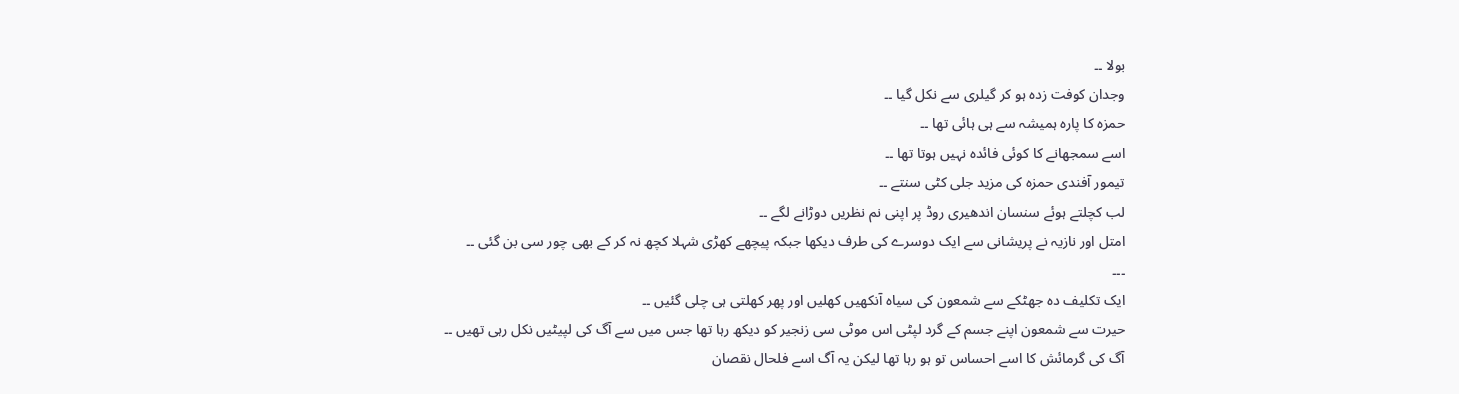بولا ۔۔
وجدان کوفت زدہ ہو کر گیلری سے نکل گیا ۔۔
حمزہ کا پارہ ہمیشہ سے ہی ہائی تھا ۔۔
اسے سمجھانے کا کوئی فائدہ نہیں ہوتا تھا ۔۔
تیمور آفندی حمزہ کی مزید جلی کٹی سنتے ۔۔
لب کچلتے ہوئے سنسان اندھیری روڈ پر اپنی نم نظریں دوڑانے لگے ۔۔
امتل اور نازیہ نے پریشانی سے ایک دوسرے کی طرف دیکھا جبکہ پیچھے کھڑی شہلا کچھ نہ کر کے بھی چور سی بن گئی ۔۔
۔۔۔
ایک تکلیف دہ جھٹکے سے شمعون کی سیاہ آنکھیں کھلیں اور پھر کھلتی ہی چلی گئیں ۔۔
حیرت سے شمعون اپنے جسم کے گرد لپٹی اس موٹی سی زنجیر کو دیکھ رہا تھا جس میں سے آگ کی لپیٹیں نکل رہی تھیں ۔۔
آگ کی گرمائش کا اسے احساس تو ہو رہا تھا لیکن یہ آگ اسے فلحال نقصان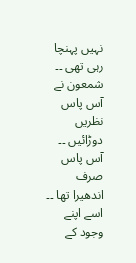نہیں پہنچا رہی تھی ۔۔
شمعون نے آس پاس نظریں دوڑائیں ۔۔
آس پاس صرف اندھیرا تھا ۔۔
اسے اپنے وجود کے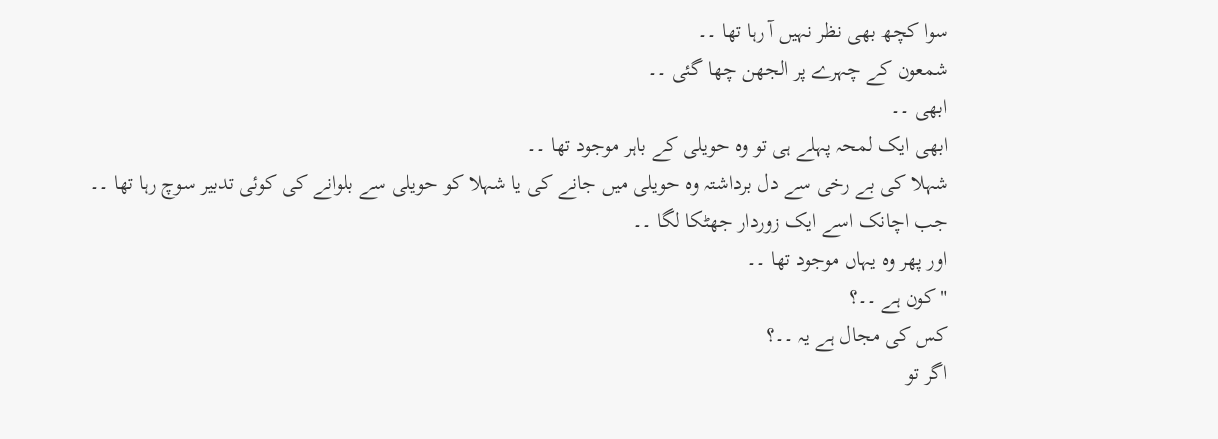سوا کچھ بھی نظر نہیں آ رہا تھا ۔۔
شمعون کے چہرے پر الجھن چھا گئی ۔۔
ابھی ۔۔
ابھی ایک لمحہ پہلے ہی تو وہ حویلی کے باہر موجود تھا ۔۔
شہلا کی بے رخی سے دل برداشتہ وہ حویلی میں جانے کی یا شہلا کو حویلی سے بلوانے کی کوئی تدبیر سوچ رہا تھا ۔۔
جب اچانک اسے ایک زوردار جھٹکا لگا ۔۔
اور پھر وہ یہاں موجود تھا ۔۔
"کون ہے ۔۔؟
کس کی مجال ہے یہ ۔۔؟
اگر تو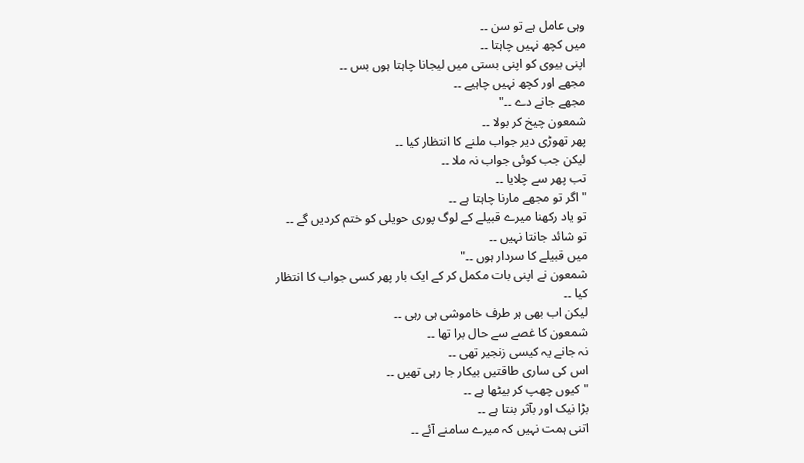وہی عامل ہے تو سن ۔۔
میں کچھ نہیں چاہتا ۔۔
اپنی بیوی کو اپنی بستی میں لیجانا چاہتا ہوں بس ۔۔
مجھے اور کچھ نہیں چاہیے ۔۔
مجھے جانے دے ۔۔"
شمعون چیخ کر بولا ۔۔
پھر تھوڑی دیر جواب ملنے کا انتظار کیا ۔۔
لیکن جب کوئی جواب نہ ملا ۔۔
تب پھر سے چلایا ۔۔
"اگر تو مجھے مارنا چاہتا ہے ۔۔
تو یاد رکھنا میرے قبیلے کے لوگ پوری حویلی کو ختم کردیں گے ۔۔
تو شائد جانتا نہیں ۔۔
میں قبیلے کا سردار ہوں ۔۔"
شمعون نے اپنی بات مکمل کر کے ایک بار پھر کسی جواب کا انتظار کیا ۔۔
لیکن اب بھی ہر طرف خاموشی ہی رہی ۔۔
شمعون کا غصے سے حال برا تھا ۔۔
نہ جانے یہ کیسی زنجیر تھی ۔۔
اس کی ساری طاقتیں بیکار جا رہی تھیں ۔۔
"کیوں چھپ کر بیٹھا ہے ۔۔
بڑا نیک اور بآثر بنتا ہے ۔۔
اتنی ہمت نہیں کہ میرے سامنے آئے ۔۔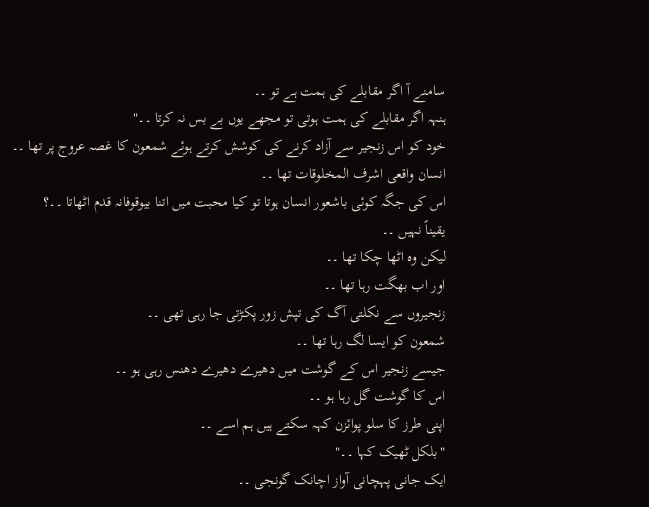سامنے آ اگر مقابلے کی ہمت ہے تو ۔۔
ہنہہ اگر مقابلے کی ہمت ہوتی تو مجھے یوں بے بس نہ کرتا ۔۔"
خود کو اس زنجیر سے آزاد کرنے کی کوشش کرتے ہوئے شمعون کا غصہ عروج پر تھا ۔۔
انسان واقعی اشرف المخلوقات تھا ۔۔
اس کی جگہ کوئی باشعور انسان ہوتا تو کیا محبت میں اتنا بیوقوفانہ قدم اٹھاتا ۔۔؟
یقیناً نہیں ۔۔
لیکن وہ اٹھا چکا تھا ۔۔
اور اب بھگت رہا تھا ۔۔
زنجیروں سے نکلتی آگ کی تپش زور پکڑتی جا رہی تھی ۔۔
شمعون کو ایسا لگ رہا تھا ۔۔
جیسے زنجیر اس کے گوشت میں دھیرے دھیرے دھنس رہی ہو ۔۔
اس کا گوشت گل رہا ہو ۔۔
اپنی طرز کا سلو پوائزن کہہ سکتے ہیں ہم اسے ۔۔
"بلکل ٹھیک کہا ۔۔"
ایک جانی پہچانی آواز اچانک گونجی ۔۔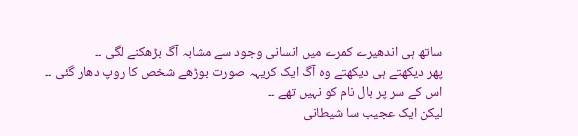ساتھ ہی اندھیرے کمرے میں انسانی وجود سے مشابہ آگ بڑھکنے لگی ۔۔
پھر دیکھتے ہی دیکھتے وہ آگ ایک کریہہ صورت بوڑھے شخص کا روپ دھار گئی ۔۔
اس کے سر پر بال نام کو نہیں تھے ۔۔
لیکن ایک عجیب سا شیطانی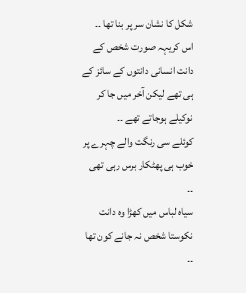شکل کا نشان سر پر بنا تھا ۔۔
اس کریہہ صورت شخص کے دانت انسانی دانتوں کے سائز کے ہی تھے لیکن آخر میں جا کر نوکیلے ہوجاتے تھے ۔۔
کوئلے سی رنگت والے چہرے پر خوب ہی پھٹکار برس رہی تھی ۔۔
سیاہ لباس میں کھڑا وہ دانت نکوستا شخص نہ جانے کون تھا ۔۔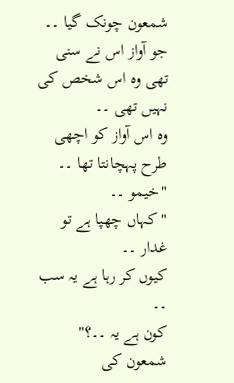شمعون چونک گیا ۔۔
جو آواز اس نے سنی تھی وہ اس شخص کی نہیں تھی ۔۔
وہ اس آواز کو اچھی طرح پہچانتا تھا ۔۔
"خیمو ۔۔
"کہاں چھپا ہے تو غدار ۔۔
کیوں کر رہا ہے یہ سب ۔۔
کون ہے یہ ۔۔؟"
شمعون کی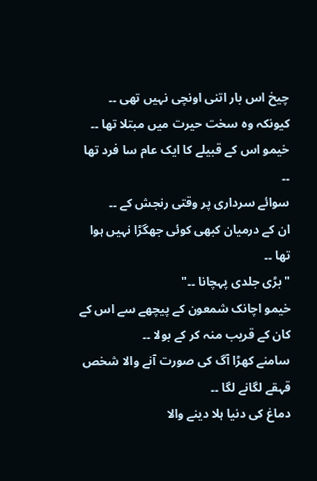چیخ اس بار اتنی اونچی نہیں تھی ۔۔
کیونکہ وہ سخت حیرت میں مبتلا تھا ۔۔
خیمو اس کے قبیلے کا ایک عام سا فرد تھا ۔۔
سوائے سرداری پر وقتی رنجش کے ۔۔
ان کے درمیان کبھی کوئی جھگڑا نہیں ہوا تھا ۔۔
"بڑی جلدی پہچانا ۔۔"
خیمو اچانک شمعون کے پیچھے سے اس کے کان کے قریب منہ کر کے بولا ۔۔
سامنے کھڑا آگ کی صورت آنے والا شخص قہقے لگانے لگا ۔۔
دماغ کی دنیا ہلا دینے والا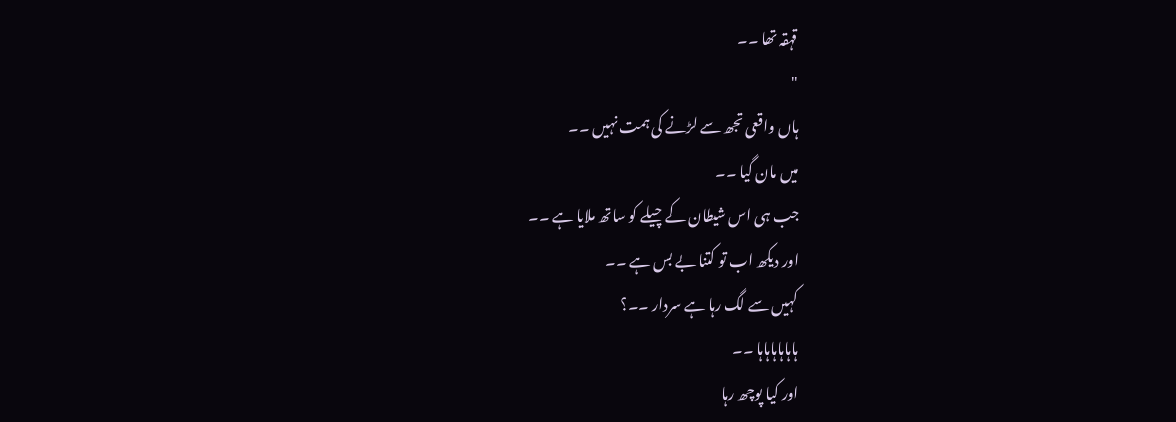قہقہ تھا ۔۔
"
ہاں واقعی تجھ سے لڑنے کی ہمت نہیں ۔۔
میں مان گیا ۔۔
جب ہی اس شیطان کے چیلے کو ساتھ ملایا ہے ۔۔
اور دیکھ اب تو کتنا بے بس ہے ۔۔
کہیں سے لگ رہا ہے سردار ۔۔؟
ہاہاہاہاہاہا ۔۔
اور کیا پوچھ رہا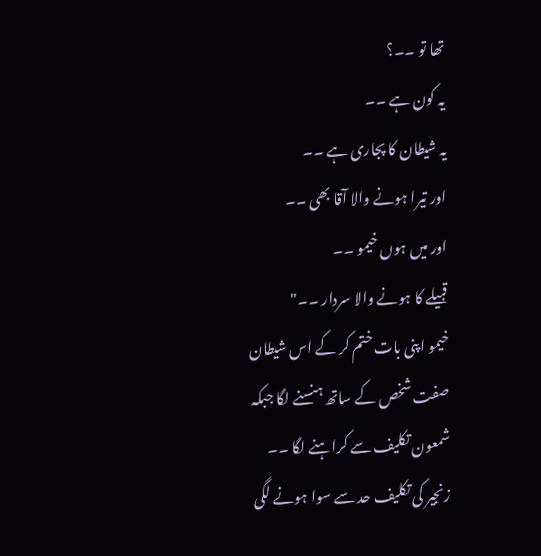تھا تو ۔۔؟
یہ کون ہے ۔۔
یہ شیطان کا پجاری ہے ۔۔
اور تیرا ہونے والا آقا بھی ۔۔
اور میں ہوں خیمو ۔۔
قبیلے کا ہونے والا سردار ۔۔"
خیمو اپنی بات ختم کر کے اس شیطان صفت شخص کے ساتھ ہنسنے لگا جبکہ شمعون تکلیف سے کراہنے لگا ۔۔
زنجیر کی تکلیف حد سے سوا ہونے لگی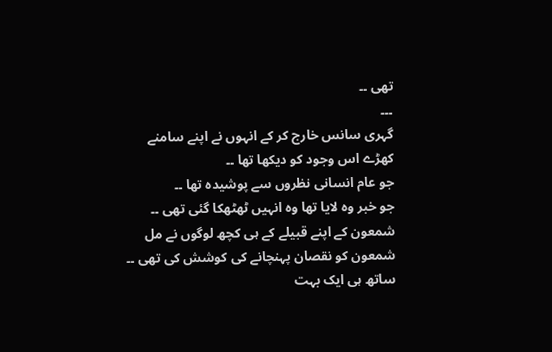تھی ۔۔
۔۔۔
گہری سانس خارج کر کے انہوں نے اپنے سامنے کھڑے اس وجود کو دیکھا تھا ۔۔
جو عام انسانی نظروں سے پوشیدہ تھا ۔۔
جو خبر وہ لایا تھا وہ انہیں ٹھٹھکا گئی تھی ۔۔
شمعون کے اپنے قبیلے کے ہی کچھ لوگوں نے مل شمعون کو نقصان پہنچانے کی کوشش کی تھی ۔۔
ساتھ ہی ایک بہت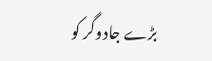بڑے جادوگر کو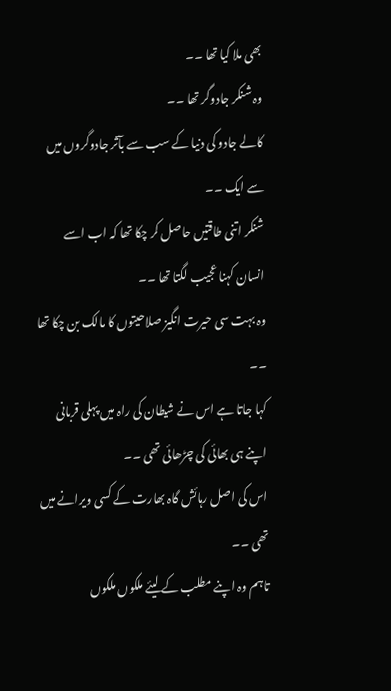بھی ملا کیا تھا ۔۔
وہ شنکر جادوگر تھا ۔۔
کالے جادو کی دنیا کے سب سے بآثر جادوگروں میں سے ایک ۔۔
شنکر اتنی طاقتیں حاصل کر چکا تھا کہ اب اسے انسان کہنا عجیب لگتا تھا ۔۔
وہ بہت سی حیرت انگیز صلاحیتوں کا مالک بن چکا تھا ۔۔
کہا جاتا ہے اس نے شیطان کی راہ میں پہلی قربانی اپنے ہی بھائی کی چڑھائی تھی ۔۔
اس کی اصل رہائش گاہ بھارت کے کسی ویرانے میں تھی ۔۔
تاہم وہ اپنے مطلب کے لیئے ملکوں ملکوں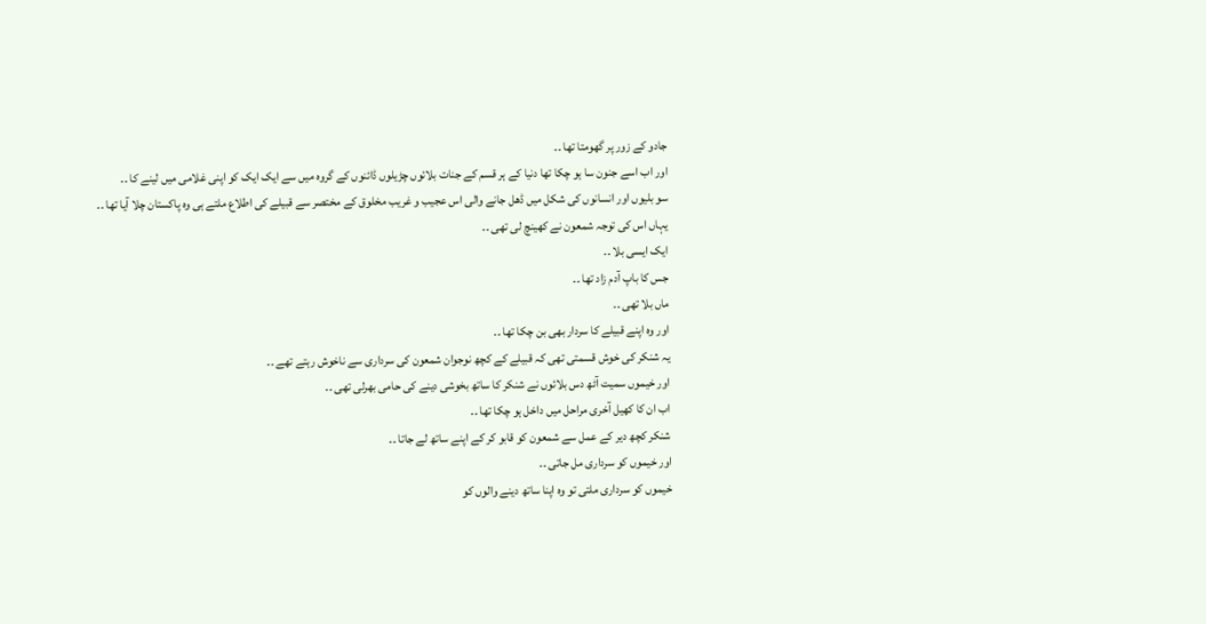جادو کے زور پر گھومتا تھا ۔۔
اور اب اسے جنون سا ہو چکا تھا دنیا کے ہر قسم کے جنات بلائوں چڑیلوں ڈائنوں کے گروہ میں سے ایک ایک کو اپنی غلامی میں لینے کا ۔۔
سو بلیوں اور انسانوں کی شکل میں ڈھل جانے والی اس عجیب و غریب مخلوق کے مختصر سے قبیلے کی اطلاع ملتے ہی وہ پاکستان چلا آیا تھا ۔۔
یہاں اس کی توجہ شمعون نے کھینچ لی تھی ۔۔
ایک ایسی بلا ۔۔
جس کا باپ آدم زاد تھا ۔۔
ماں بلا تھی ۔۔
اور وہ اپنے قبیلے کا سردار بھی بن چکا تھا ۔۔
یہ شنکر کی خوش قسمتی تھی کہ قبیلے کے کچھ نوجوان شمعون کی سرداری سے ناخوش رہتے تھے ۔۔
اور خیموں سمیت آٹھ دس بلائوں نے شنکر کا ساتھ بخوشی دینے کی حامی بھرلی تھی ۔۔
اب ان کا کھیل آخری مراحل میں داخل ہو چکا تھا ۔۔
شنکر کچھ دیر کے عمل سے شمعون کو قابو کر کے اپنے ساتھ لے جاتا ۔۔
اور خیموں کو سرداری مل جاتی ۔۔
خیموں کو سرداری ملتی تو وہ اپنا ساتھ دینے والوں کو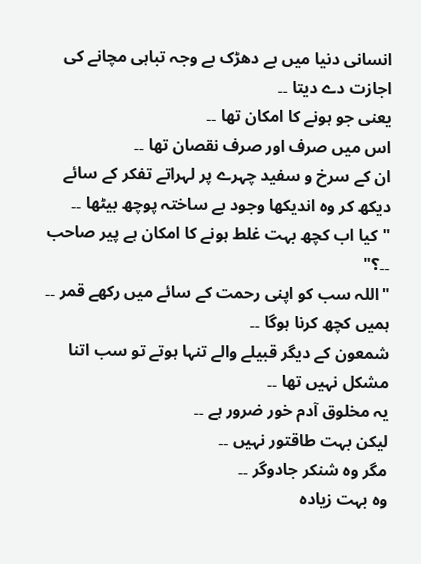انسانی دنیا میں بے دھڑک بے وجہ تباہی مچانے کی اجازت دے دیتا ۔۔
یعنی جو ہونے کا امکان تھا ۔۔
اس میں صرف اور صرف نقصان تھا ۔۔
ان کے سرخ و سفید چہرے پر لہراتے تفکر کے سائے دیکھ کر وہ اندیکھا وجود بے ساختہ پوچھ بیٹھا ۔۔
"کیا اب کچھ بہت غلط ہونے کا امکان ہے پیر صاحب ۔۔؟"
"اللہ سب کو اپنی رحمت کے سائے میں رکھے قمر ۔۔
ہمیں کچھ کرنا ہوگا ۔۔
شمعون کے دیگر قبیلے والے تنہا ہوتے تو سب اتنا مشکل نہیں تھا ۔۔
یہ مخلوق آدم خور ضرور ہے ۔۔
لیکن بہت طاقتور نہیں ۔۔
مگر وہ شنکر جادوگر ۔۔
وہ بہت زیادہ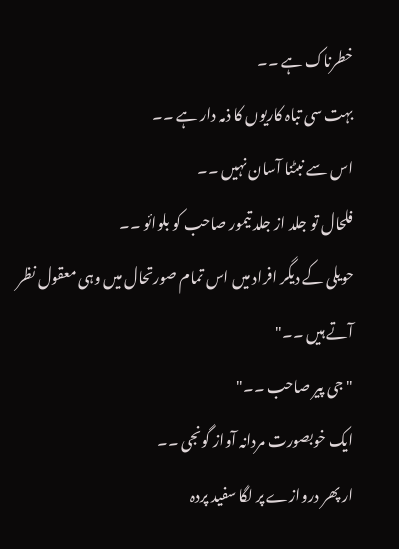خطرناک ہے ۔۔
بہت سی تباہ کاریوں کا ذمہ دار ہے ۔۔
اس سے نبٹنا آسان نہیں ۔۔
فلحال تو جلد از جلد تیمور صاحب کو بلوائو ۔۔
حویلی کے دیگر افراد میں اس تمام صورتحال میں وہی معقول نظر آتے ہیں ۔۔"
"جی پیر صاحب ۔۔"
ایک خوبصورت مردانہ آواز گونجی ۔۔
ار پھر دروازے پر لگا سفید پردہ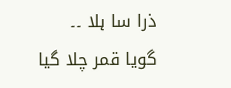ذرا سا ہلا ۔۔
گویا قمر چلا گیا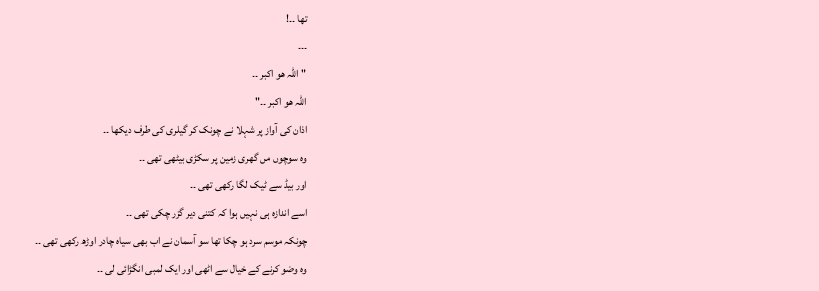تھا ۔۔!
۔۔۔
"اللہ ھو اکبر ۔۔
اللہ ھو اکبر ۔۔"
اذان کی آواز پر شہلا نے چونک کر گیلری کی طرف دیکھا ۔۔
وہ سوچوں مں گھری زمین پر سکڑی بیٹھی تھی ۔۔
اور بیڈ سے ٹیک لگا رکھی تھی ۔۔
اسے اندازہ ہی نہیں ہوا کہ کتنی دیر گزر چکی تھی ۔۔
چونکہ موسم سرد ہو چکا تھا سو آسمان نے اب بھی سیاہ چادر اوڑھ رکھی تھی ۔۔
وہ وضو کرنے کے خیال سے اٹھی اور ایک لمبی انگڑائی لی ۔۔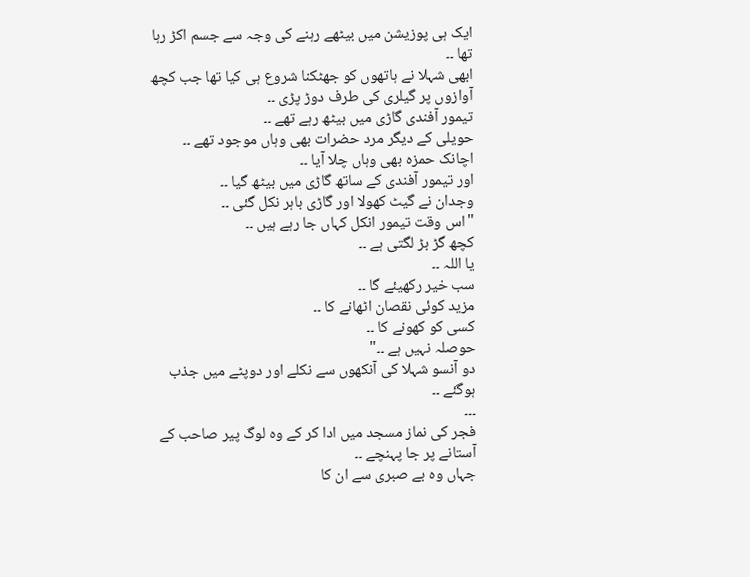ایک ہی پوزیشن میں بیٹھے رہنے کی وجہ سے جسم اکڑ رہا تھا ۔۔
ابھی شہلا نے ہاتھوں کو جھٹکنا شروع ہی کیا تھا جب کچھ آوازوں پر گیلری کی طرف دوڑ پڑی ۔۔
تیمور آفندی گاڑی میں بیٹھ رہے تھے ۔۔
حویلی کے دیگر مرد حضرات بھی وہاں موجود تھے ۔۔
اچانک حمزہ بھی وہاں چلا آیا ۔۔
اور تیمور آفندی کے ساتھ گاڑی میں بیٹھ گیا ۔۔
وجدان نے گیٹ کھولا اور گاڑی باہر نکل گئی ۔۔
"اس وقت تیمور انکل کہاں جا رہے ہیں ۔۔
کچھ گڑ بڑ لگتی ہے ۔۔
یا اللہ ۔۔
سب خیر رکھیئے گا ۔۔
مزید کوئی نقصان اٹھانے کا ۔۔
کسی کو کھونے کا ۔۔
حوصلہ نہیں ہے ۔۔"
دو آنسو شہلا کی آنکھوں سے نکلے اور دوپٹے میں جذب ہوگئے ۔۔
۔۔۔
فجر کی نماز مسجد میں ادا کر کے وہ لوگ پیر صاحب کے آستانے پر جا پہنچے ۔۔
جہاں وہ بے صبری سے ان کا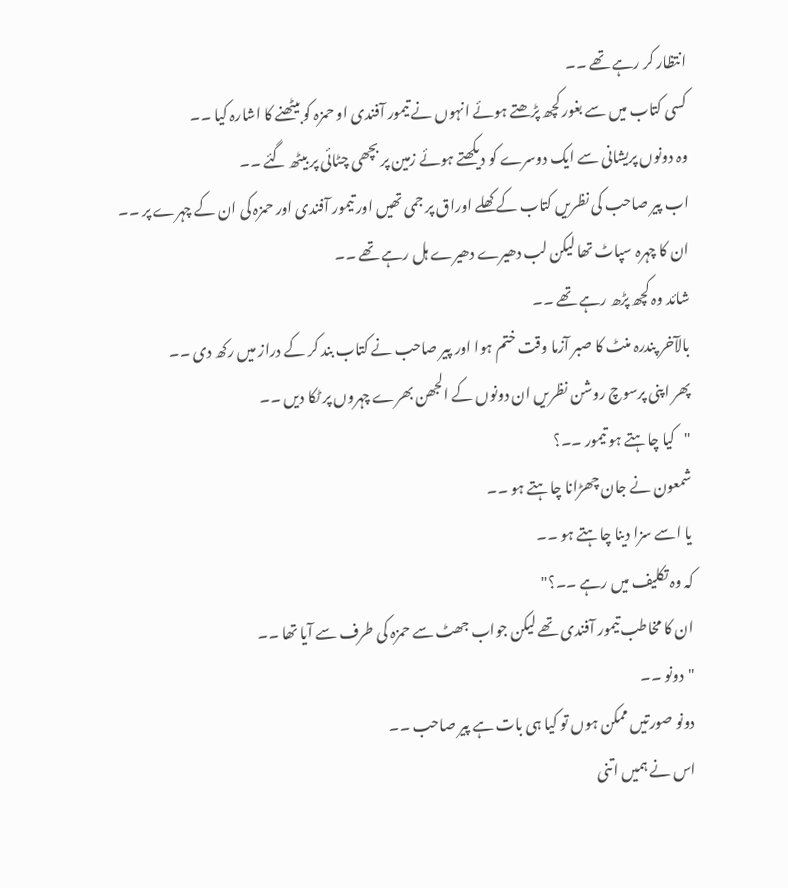انتظار کر رہے تھے ۔۔
کسی کتاب میں سے بغور کچھ پڑھتے ہوئے انہوں نے تیمور آفندی او حمزہ کو بیٹھنے کا اشارہ کیا ۔۔
وہ دونوں پریشانی سے ایک دوسرے کو دیکھتے ہوئے زمین پر بچھی چٹائی پر بیٹھ گئے ۔۔
اب پیر صاحب کی نظریں کتاب کے کھلے اوراق پر جمی تھیں اور تیمور آفندی اور حمزہ کی ان کے چہرے پر ۔۔
ان کا چہرہ سپاٹ تھا لیکن لب دھیرے دھیرے ہل رہے تھے ۔۔
شائد وہ کچھ پڑھ رہے تھے ۔۔
بالآخر پندرہ منٹ کا صبر آزما وقت ختم ہوا اور پیر صاحب نے کتاب بند کر کے دراز میں رکھ دی ۔۔
پھر اپنی پرسوچ روشن نظریں ان دونوں کے الجھن بھرے چہروں پر ٹکا دیں ۔۔
"کیا چاہتے ہو تیمور ۔۔؟
شمعون نے جان چھڑانا چاہتے ہو ۔۔
یا اسے سزا دینا چاہتے ہو ۔۔
کہ وہ تکلیف میں رہے ۔۔؟"
ان کا مخاطب تیمور آفندی تھے لیکن جواب جھٹ سے حمزہ کی طرف سے آیا تھا ۔۔
"دونو ۔۔
دونو صورتیں ممکن ہوں تو کیا ہی بات ہے پیر صاحب ۔۔
اس نے ہمیں اتنی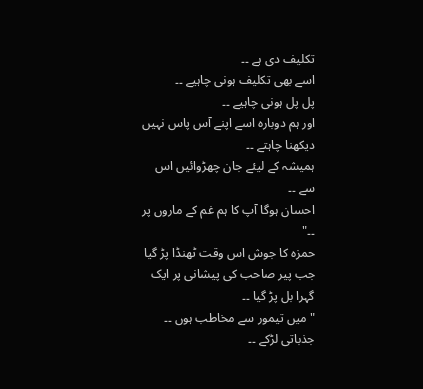تکلیف دی ہے ۔۔
اسے بھی تکلیف ہونی چاہیے ۔۔
پل پل ہونی چاہیے ۔۔
اور ہم دوبارہ اسے اپنے آس پاس نہیں دیکھنا چاہتے ۔۔
ہمیشہ کے لیئے جان چھڑوائیں اس سے ۔۔
احسان ہوگا آپ کا ہم غم کے ماروں پر ۔۔"
حمزہ کا جوش اس وقت ٹھنڈا پڑ گیا جب پیر صاحب کی پیشانی پر ایک گہرا بل پڑ گیا ۔۔
"میں تیمور سے مخاطب ہوں ۔۔
جذباتی لڑکے ۔۔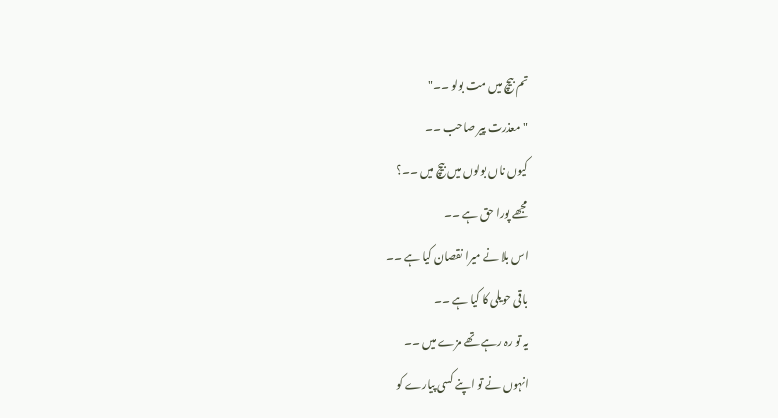تم بیچ میں مت بولو ۔۔"
"معذرت پیر صاحب ۔۔
کیوں ناں بولوں میں بیچ میں ۔۔؟
مجھے پورا حق ہے ۔۔
اس بلا نے میرا نقصان کیا ہے ۔۔
باقی حویلی کا کیا ہے ۔۔
یہ تو رہ رہے تھے مزے میں ۔۔
انہوں نے تو اپنے کسی پیارے کو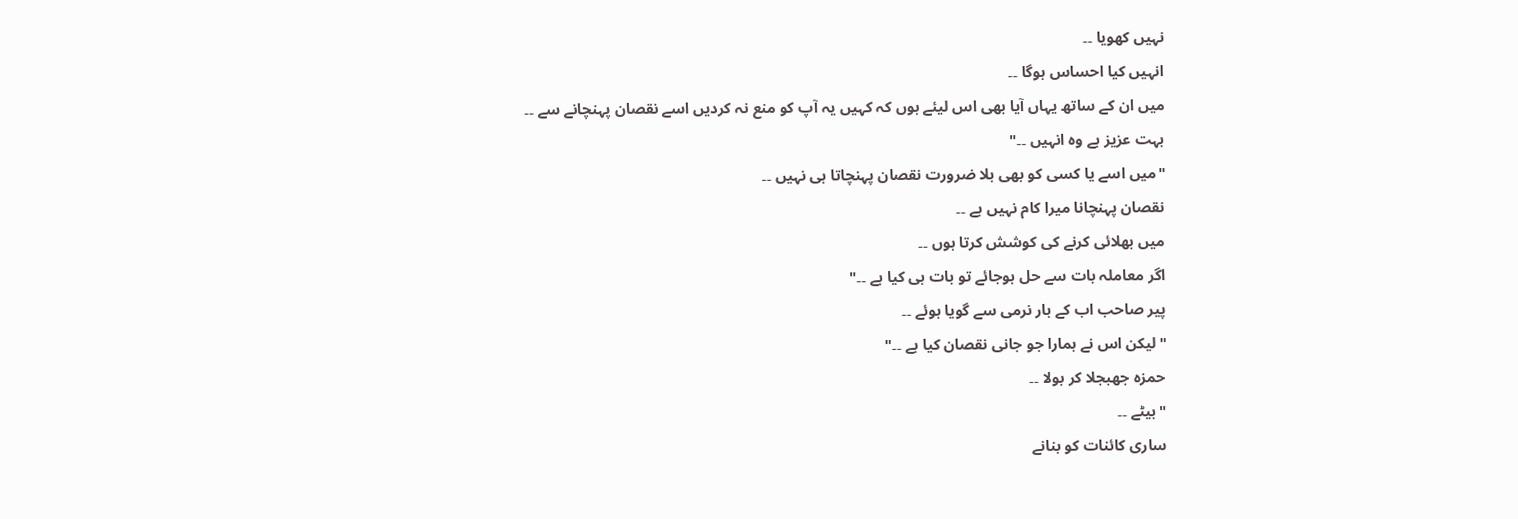نہیں کھویا ۔۔
انہیں کیا احساس ہوگا ۔۔
میں ان کے ساتھ یہاں آیا بھی اس لیئے ہوں کہ کہیں یہ آپ کو منع نہ کردیں اسے نقصان پہنچانے سے ۔۔
بہت عزیز ہے وہ انہیں ۔۔"
"میں اسے یا کسی کو بھی بلا ضرورت نقصان پہنچاتا ہی نہیں ۔۔
نقصان پہنچانا میرا کام نہیں ہے ۔۔
میں بھلائی کرنے کی کوشش کرتا ہوں ۔۔
اگر معاملہ بات سے حل ہوجائے تو بات ہی کیا ہے ۔۔"
پیر صاحب اب کے بار نرمی سے گویا ہوئے ۔۔
"لیکن اس نے ہمارا جو جانی نقصان کیا ہے ۔۔"
حمزہ جھبجلا کر بولا ۔۔
"بیٹے ۔۔
ساری کائنات کو بنانے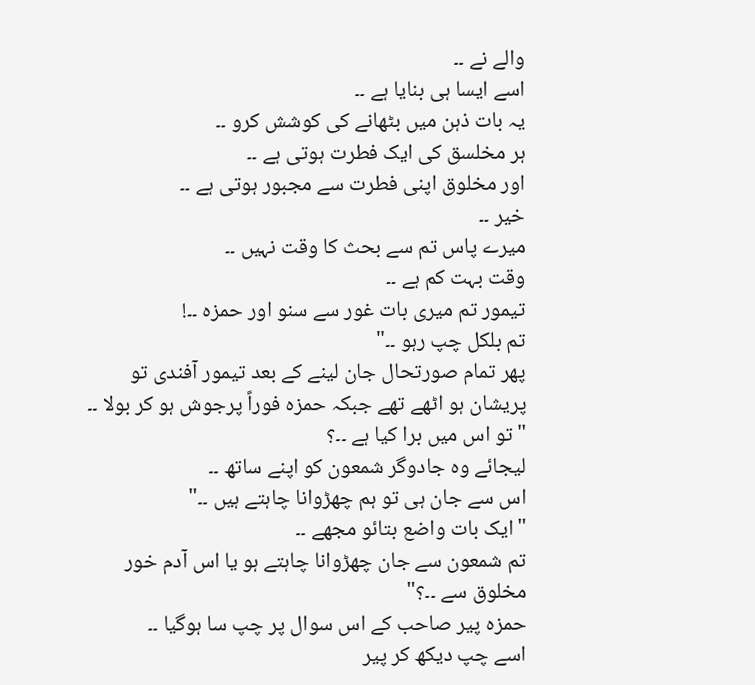والے نے ۔۔
اسے ایسا ہی بنایا ہے ۔۔
یہ بات ذہن میں بٹھانے کی کوشش کرو ۔۔
ہر مخلسق کی ایک فطرت ہوتی ہے ۔۔
اور مخلوق اپنی فطرت سے مجبور ہوتی ہے ۔۔
خیر ۔۔
میرے پاس تم سے بحث کا وقت نہیں ۔۔
وقت بہت کم ہے ۔۔
تیمور تم میری بات غور سے سنو اور حمزہ ۔۔!
تم بلکل چپ رہو ۔۔"
پھر تمام صورتحال جان لینے کے بعد تیمور آفندی تو پریشان ہو اٹھے تھے جبکہ حمزہ فوراً پرجوش ہو کر بولا ۔۔
"تو اس میں برا کیا ہے ۔۔؟
لیجائے وہ جادوگر شمعون کو اپنے ساتھ ۔۔
اس سے جان ہی تو ہم چھڑوانا چاہتے ہیں ۔۔"
"ایک بات واضع بتائو مجھے ۔۔
تم شمعون سے جان چھڑوانا چاہتے ہو یا اس آدم خور مخلوق سے ۔۔؟"
حمزہ پیر صاحب کے اس سوال پر چپ سا ہوگیا ۔۔
اسے چپ دیکھ کر پیر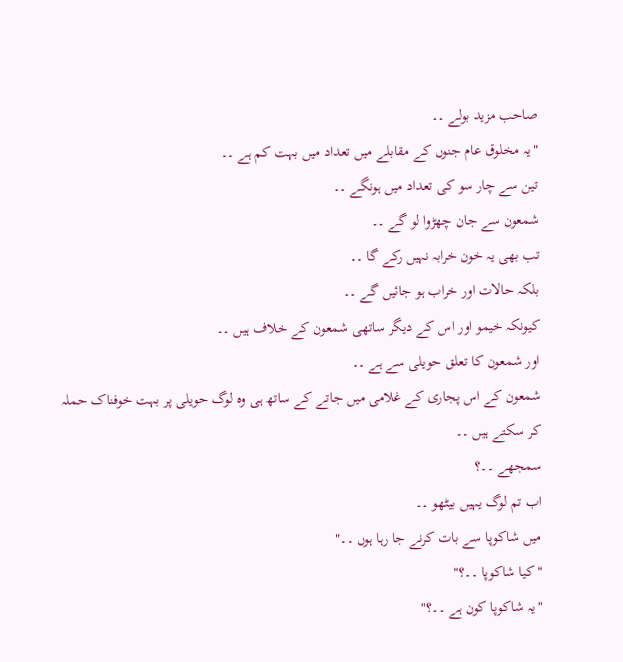صاحب مزید بولے ۔۔
"یہ مخلوق عام جنوں کے مقابلے میں تعداد میں بہت کم ہے ۔۔
تین سے چار سو کی تعداد میں ہونگے ۔۔
شمعون سے جان چھڑوا لو گے ۔۔
تب بھی یہ خون خرابہ نہیں رکے گا ۔۔
بلکہ حالات اور خراب ہو جائیں گے ۔۔
کیونکہ خیمو اور اس کے دیگر ساتھی شمعون کے خلاف ہیں ۔۔
اور شمعون کا تعلق حویلی سے ہے ۔۔
شمعون کے اس پجاری کے غلامی میں جاتے کے ساتھ ہی وہ لوگ حویلی پر بہت خوفناک حملہ کر سکتے ہیں ۔۔
سمجھے ۔۔؟
اب تم لوگ یہیں بیٹھو ۔۔
میں شاکوپا سے بات کرنے جا رہا ہوں ۔۔"
"کیا شاکوپا ۔۔؟"
"یہ شاکوپا کون ہے ۔۔؟"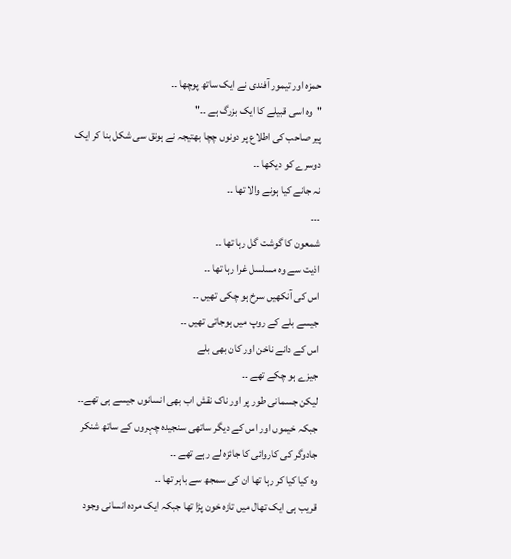حمزہ اور تیمور آفندی نے ایک ساتھ پوچھا ۔۔
"وہ اسی قبیلے کا ایک بزرگ ہے ۔۔"
پیر صاحب کی اطلاع پر دونوں چچا بھتیجہ نے ہونق سی شکل بنا کر ایک دوسرے کو دیکھا ۔۔
نہ جانے کیا ہونے والا تھا ۔۔
۔۔۔
شمعون کا گوشت گل رہا تھا ۔۔
اذیت سے وہ مسلسل غرا رہا تھا ۔۔
اس کی آنکھیں سرخ ہو چکی تھیں ۔۔
جیسے بلے کے روپ میں ہوجاتی تھیں ۔۔
اس کے دانے ناخن اور کان بھی بلے
جیزے ہو چکے تھے ۔۔
لیکن جسمانی طور پر اور ناک نقش اب بھی انسانوں جیسے ہی تھے۔۔
جبکہ خیموں اور اس کے دیگر ساتھی سنجیدہ چہروں کے ساتھ شنکر جادوگر کی کاروائی کا جائزہ لے رہے تھے ۔۔
وہ کیا کیا کر رہا تھا ان کی سمجھ سے باہر تھا ۔۔
قریب ہی ایک تھال میں تازہ خون پڑا تھا جبکہ ایک مردہ انسانی وجود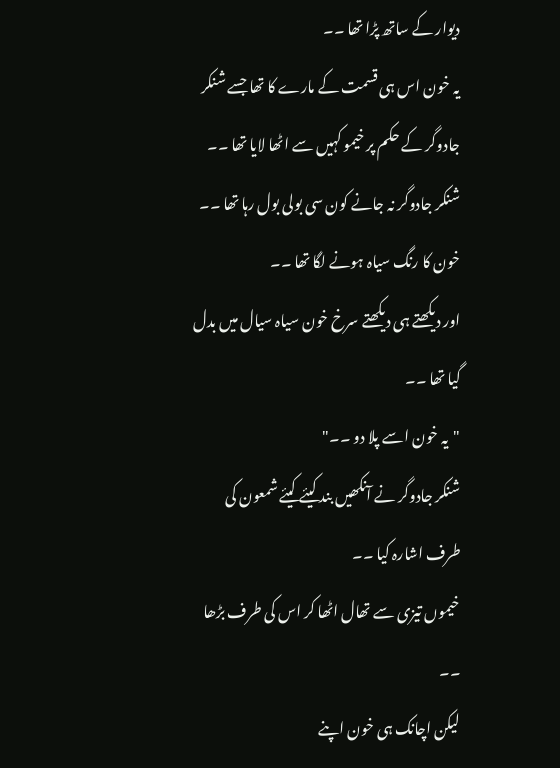دیوار کے ساتھ پڑا تھا ۔۔
یہ خون اس ہی قسمت کے مارے کا تھا جسے شنکر جادوگر کے حکم پر خیمو کہیں سے اٹھا لایا تھا ۔۔
شنکر جادوگر نہ جانے کون سی بولی بول رہا تھا ۔۔
خون کا رنگ سیاہ ہونے لگا تھا ۔۔
اور دیکھتے ہی دیکھتے سرخ خون سیاہ سیال میں بدل گیا تھا ۔۔
"یہ خون اسے پلا دو ۔۔"
شنکر جادوگر نے آنکھیں بند کیئے کیئے شمعون کی طرف اشارہ کیا ۔۔
خیموں تیزی سے تھال اٹھا کر اس کی طرف بڑھا ۔۔
لیکن اچانک ہی خون اپنے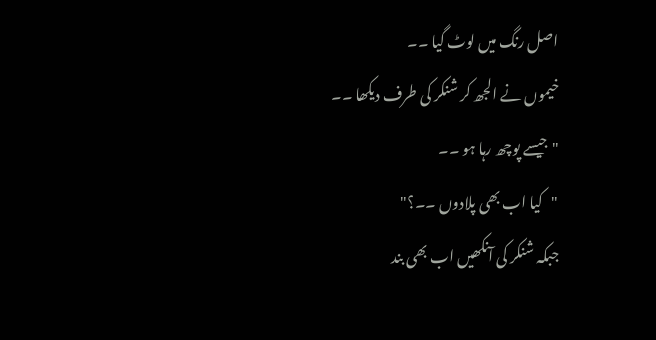اصل رنگ میں لوٹ گیا ۔۔
خیموں نے الجھ کر شنکر کی طرف دیکھا ۔۔
"جیسے پوچھ رہا ہو ۔۔
"کیا اب بھی پلادوں ۔۔؟"
جبکہ شنکر کی آنکھیں اب بھی بند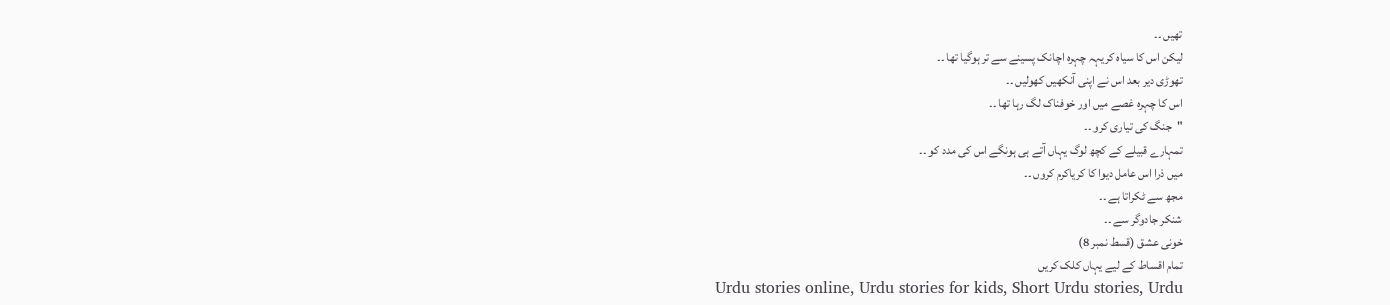تھیں ۔۔
لیکن اس کا سیاہ کریہہ چہرہ اچانک پسینے سے تر ہوگیا تھا ۔۔
تھوڑی دیر بعد اس نے اپنی آنکھیں کھولیں ۔۔
اس کا چہرہ غصے میں اور خوفناک لگ رہا تھا ۔۔
"جنگ کی تیاری کرو ۔۔
تمہارے قبیلے کے کچھ لوگ یہاں آتے ہی ہونگے اس کی مدد کو ۔۔
میں ذرا اس عامل دیوا کا کریاکرم کروں ۔۔
مجھ سے ٹکراتا ہے ۔۔
شنکر جادوگر سے ۔۔
خونی عشق (قسط نمبر 8)
تمام اقساط کے لیے یہاں کلک کریں
Urdu stories online, Urdu stories for kids, Short Urdu stories, Urdu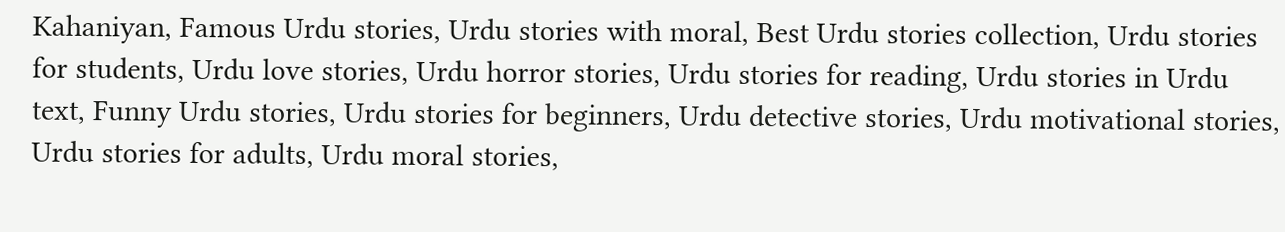Kahaniyan, Famous Urdu stories, Urdu stories with moral, Best Urdu stories collection, Urdu stories for students, Urdu love stories, Urdu horror stories, Urdu stories for reading, Urdu stories in Urdu text, Funny Urdu stories, Urdu stories for beginners, Urdu detective stories, Urdu motivational stories, Urdu stories for adults, Urdu moral stories,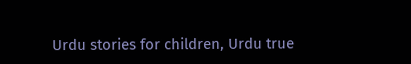Urdu stories for children, Urdu true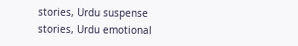stories, Urdu suspense stories, Urdu emotional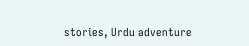stories, Urdu adventure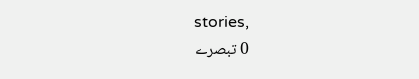stories,
0 تبصرے